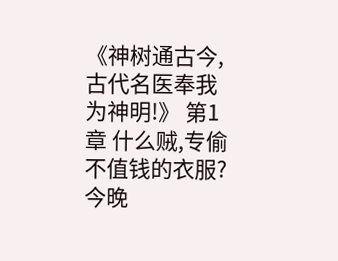《神树通古今,古代名医奉我为神明!》 第1章 什么贼,专偷不值钱的衣服? 今晚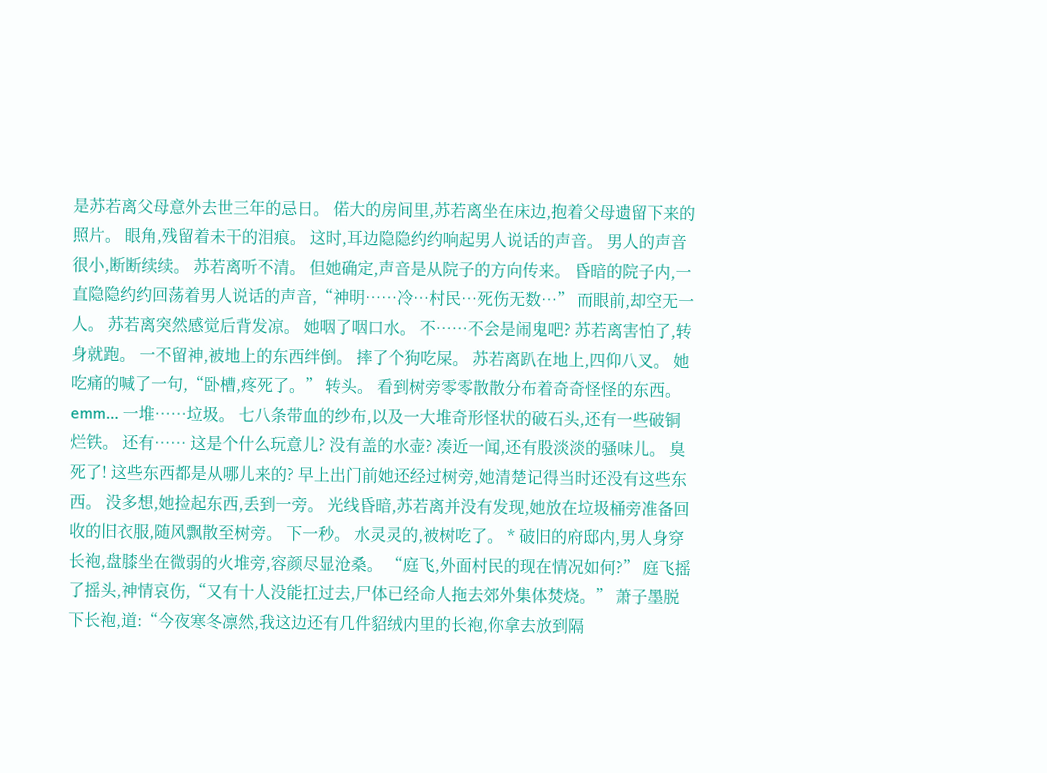是苏若离父母意外去世三年的忌日。 偌大的房间里,苏若离坐在床边,抱着父母遗留下来的照片。 眼角,残留着未干的泪痕。 这时,耳边隐隐约约响起男人说话的声音。 男人的声音很小,断断续续。 苏若离听不清。 但她确定,声音是从院子的方向传来。 昏暗的院子内,一直隐隐约约回荡着男人说话的声音,“神明……冷…村民…死伤无数…” 而眼前,却空无一人。 苏若离突然感觉后背发凉。 她咽了咽口水。 不……不会是闹鬼吧? 苏若离害怕了,转身就跑。 一不留神,被地上的东西绊倒。 摔了个狗吃屎。 苏若离趴在地上,四仰八叉。 她吃痛的喊了一句,“卧槽,疼死了。” 转头。 看到树旁零零散散分布着奇奇怪怪的东西。 emm… 一堆……垃圾。 七八条带血的纱布,以及一大堆奇形怪状的破石头,还有一些破铜烂铁。 还有…… 这是个什么玩意儿? 没有盖的水壶? 凑近一闻,还有股淡淡的骚味儿。 臭死了! 这些东西都是从哪儿来的? 早上出门前她还经过树旁,她清楚记得当时还没有这些东西。 没多想,她捡起东西,丢到一旁。 光线昏暗,苏若离并没有发现,她放在垃圾桶旁准备回收的旧衣服,随风飘散至树旁。 下一秒。 水灵灵的,被树吃了。 * 破旧的府邸内,男人身穿长袍,盘膝坐在微弱的火堆旁,容颜尽显沧桑。 “庭飞,外面村民的现在情况如何?” 庭飞摇了摇头,神情哀伤,“又有十人没能扛过去,尸体已经命人拖去郊外集体焚烧。” 萧子墨脱下长袍,道:“今夜寒冬凛然,我这边还有几件貂绒内里的长袍,你拿去放到隔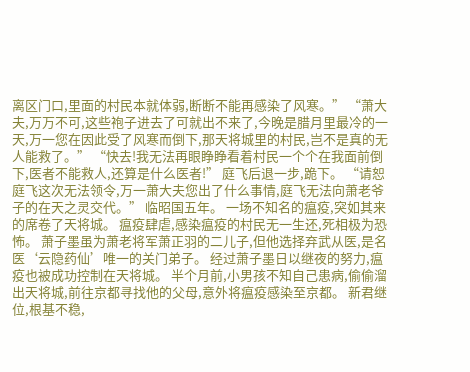离区门口,里面的村民本就体弱,断断不能再感染了风寒。” “萧大夫,万万不可,这些袍子进去了可就出不来了,今晚是腊月里最冷的一天,万一您在因此受了风寒而倒下,那天将城里的村民,岂不是真的无人能救了。” “快去!我无法再眼睁睁看着村民一个个在我面前倒下,医者不能救人,还算是什么医者!” 庭飞后退一步,跪下。 “请恕庭飞这次无法领令,万一萧大夫您出了什么事情,庭飞无法向萧老爷子的在天之灵交代。” 临昭国五年。 一场不知名的瘟疫,突如其来的席卷了天将城。 瘟疫肆虐,感染瘟疫的村民无一生还,死相极为恐怖。 萧子墨虽为萧老将军萧正羽的二儿子,但他选择弃武从医,是名医‘云隐药仙’唯一的关门弟子。 经过萧子墨日以继夜的努力,瘟疫也被成功控制在天将城。 半个月前,小男孩不知自己患病,偷偷溜出天将城,前往京都寻找他的父母,意外将瘟疫感染至京都。 新君继位,根基不稳,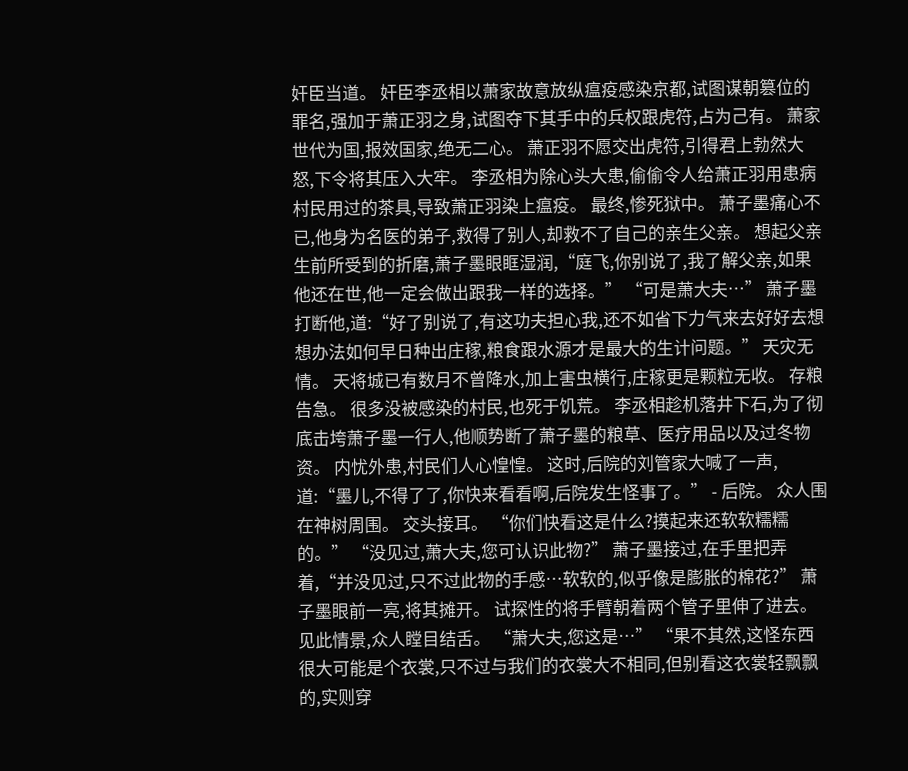奸臣当道。 奸臣李丞相以萧家故意放纵瘟疫感染京都,试图谋朝篡位的罪名,强加于萧正羽之身,试图夺下其手中的兵权跟虎符,占为己有。 萧家世代为国,报效国家,绝无二心。 萧正羽不愿交出虎符,引得君上勃然大怒,下令将其压入大牢。 李丞相为除心头大患,偷偷令人给萧正羽用患病村民用过的茶具,导致萧正羽染上瘟疫。 最终,惨死狱中。 萧子墨痛心不已,他身为名医的弟子,救得了别人,却救不了自己的亲生父亲。 想起父亲生前所受到的折磨,萧子墨眼眶湿润,“庭飞,你别说了,我了解父亲,如果他还在世,他一定会做出跟我一样的选择。” “可是萧大夫…” 萧子墨打断他,道:“好了别说了,有这功夫担心我,还不如省下力气来去好好去想想办法如何早日种出庄稼,粮食跟水源才是最大的生计问题。” 天灾无情。 天将城已有数月不曾降水,加上害虫横行,庄稼更是颗粒无收。 存粮告急。 很多没被感染的村民,也死于饥荒。 李丞相趁机落井下石,为了彻底击垮萧子墨一行人,他顺势断了萧子墨的粮草、医疗用品以及过冬物资。 内忧外患,村民们人心惶惶。 这时,后院的刘管家大喊了一声,道:“墨儿,不得了了,你快来看看啊,后院发生怪事了。” - 后院。 众人围在神树周围。 交头接耳。 “你们快看这是什么?摸起来还软软糯糯的。” “没见过,萧大夫,您可认识此物?” 萧子墨接过,在手里把弄着,“并没见过,只不过此物的手感…软软的,似乎像是膨胀的棉花?” 萧子墨眼前一亮,将其摊开。 试探性的将手臂朝着两个管子里伸了进去。 见此情景,众人瞠目结舌。 “萧大夫,您这是…” “果不其然,这怪东西很大可能是个衣裳,只不过与我们的衣裳大不相同,但别看这衣裳轻飘飘的,实则穿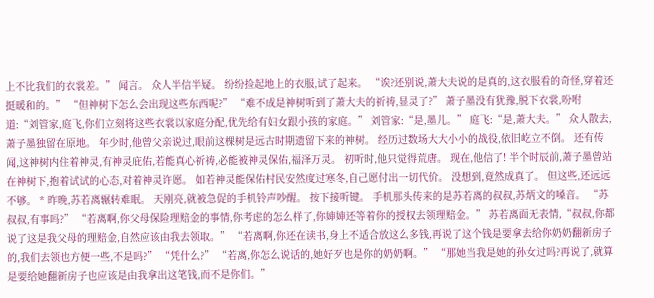上不比我们的衣裳差。” 闻言。 众人半信半疑。 纷纷捡起地上的衣服,试了起来。 “诶?还别说,萧大夫说的是真的,这衣服看的奇怪,穿着还挺暖和的。” “但神树下怎么会出现这些东西呢?” “难不成是神树听到了萧大夫的祈祷,显灵了?” 萧子墨没有犹豫,脱下衣裳,吩咐道:“刘管家,庭飞,你们立刻将这些衣裳以家庭分配,优先给有妇女跟小孩的家庭。” 刘管家:“是,墨儿。” 庭飞:“是,萧大夫。” 众人散去,萧子墨独留在原地。 年少时,他曾父亲说过,眼前这棵树是远古时期遗留下来的神树。 经历过数场大大小小的战役,依旧屹立不倒。 还有传闻,这神树内住着神灵,有神灵庇佑,若能真心祈祷,必能被神灵保佑,福泽万灵。 初听时,他只觉得荒唐。 现在,他信了! 半个时辰前,萧子墨曾站在神树下,抱着试试的心态,对着神灵许愿。 如若神灵能保佑村民安然度过寒冬,自己愿付出一切代价。 没想到,竟然成真了。 但这些,还远远不够。 * 昨晚,苏若离辗转难眠。 天刚亮,就被急促的手机铃声吵醒。 按下接听键。 手机那头传来的是苏若离的叔叔,苏炳文的嗓音。 “苏叔叔,有事吗?” “若离啊,你父母保险理赔金的事情,你考虑的怎么样了,你婶婶还等着你的授权去领理赔金。” 苏若离面无表情,“叔叔,你都说了这是我父母的理赔金,自然应该由我去领取。” “若离啊,你还在读书,身上不适合放这么多钱,再说了这个钱是要拿去给你奶奶翻新房子的,我们去领也方便一些,不是吗?” “凭什么?” “若离,你怎么说话的,她好歹也是你的奶奶啊。” “那她当我是她的孙女过吗?再说了,就算是要给她翻新房子也应该是由我拿出这笔钱,而不是你们。”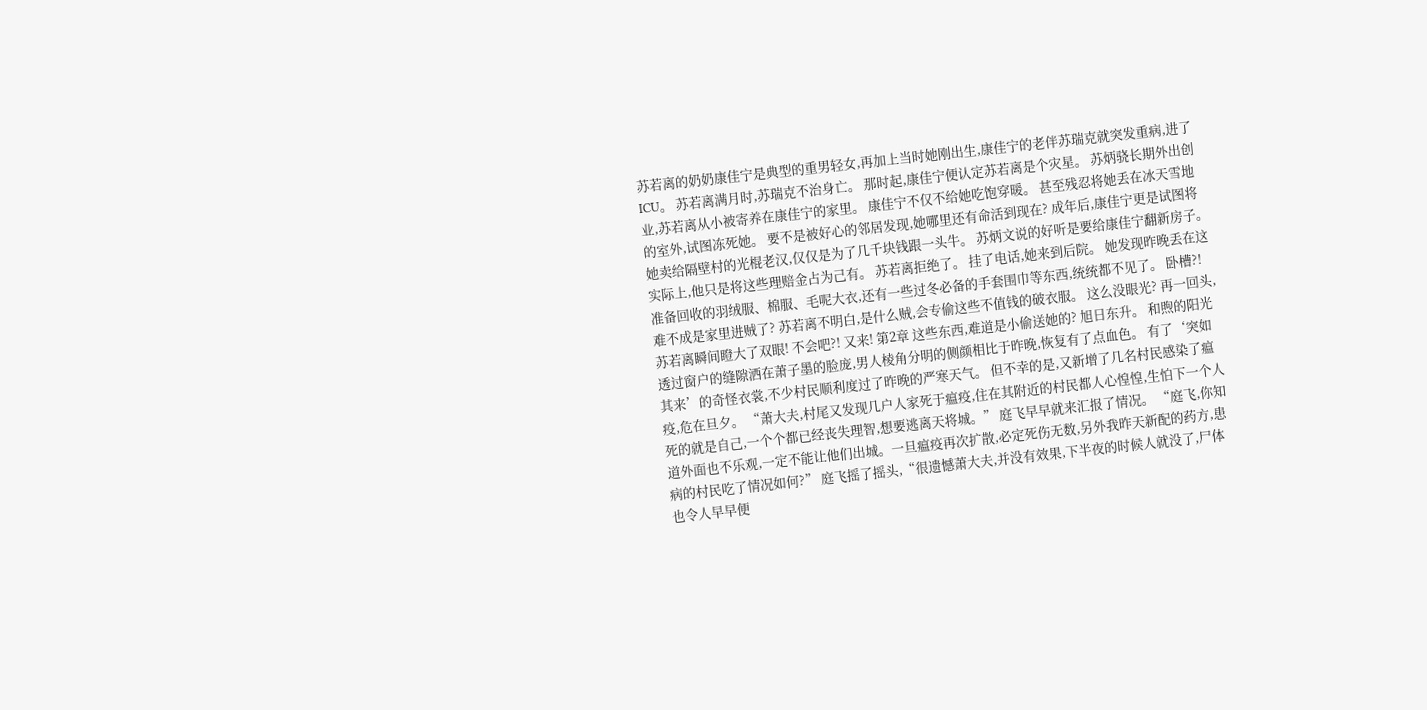苏若离的奶奶康佳宁是典型的重男轻女,再加上当时她刚出生,康佳宁的老伴苏瑞克就突发重病,进了ICU。 苏若离满月时,苏瑞克不治身亡。 那时起,康佳宁便认定苏若离是个灾星。 苏炳骁长期外出创业,苏若离从小被寄养在康佳宁的家里。 康佳宁不仅不给她吃饱穿暖。 甚至残忍将她丢在冰天雪地的室外,试图冻死她。 要不是被好心的邻居发现,她哪里还有命活到现在? 成年后,康佳宁更是试图将她卖给隔壁村的光棍老汉,仅仅是为了几千块钱跟一头牛。 苏炳文说的好听是要给康佳宁翻新房子。 实际上,他只是将这些理赔金占为己有。 苏若离拒绝了。 挂了电话,她来到后院。 她发现昨晚丢在这准备回收的羽绒服、棉服、毛呢大衣,还有一些过冬必备的手套围巾等东西,统统都不见了。 卧槽?! 难不成是家里进贼了? 苏若离不明白,是什么贼,会专偷这些不值钱的破衣服。 这么没眼光? 再一回头,苏若离瞬间瞪大了双眼! 不会吧?! 又来! 第2章 这些东西,难道是小偷送她的? 旭日东升。 和煦的阳光透过窗户的缝隙洒在萧子墨的脸庞,男人棱角分明的侧颜相比于昨晚,恢复有了点血色。 有了‘突如其来’的奇怪衣裳,不少村民顺利度过了昨晚的严寒天气。 但不幸的是,又新增了几名村民感染了瘟疫,危在旦夕。 “萧大夫,村尾又发现几户人家死于瘟疫,住在其附近的村民都人心惶惶,生怕下一个人死的就是自己,一个个都已经丧失理智,想要逃离天将城。” 庭飞早早就来汇报了情况。 “庭飞,你知道外面也不乐观,一定不能让他们出城。一旦瘟疫再次扩散,必定死伤无数,另外我昨天新配的药方,患病的村民吃了情况如何?” 庭飞摇了摇头,“很遗憾萧大夫,并没有效果,下半夜的时候人就没了,尸体也令人早早便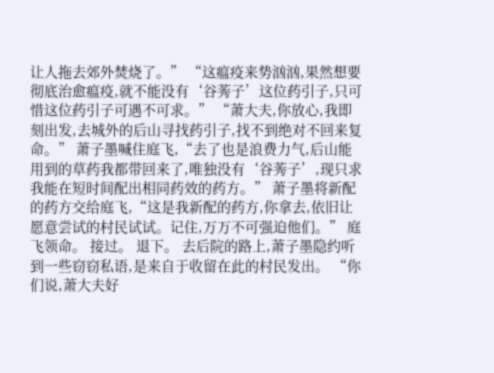让人拖去郊外焚烧了。” “这瘟疫来势汹汹,果然想要彻底治愈瘟疫,就不能没有‘谷莠子’这位药引子,只可惜这位药引子可遇不可求。” “萧大夫,你放心,我即刻出发,去城外的后山寻找药引子,找不到绝对不回来复命。” 萧子墨喊住庭飞,“去了也是浪费力气,后山能用到的草药我都带回来了,唯独没有‘谷莠子’,现只求我能在短时间配出相同药效的药方。” 萧子墨将新配的药方交给庭飞,“这是我新配的药方,你拿去,依旧让愿意尝试的村民试试。记住,万万不可强迫他们。” 庭飞领命。 接过。 退下。 去后院的路上,萧子墨隐约听到一些窃窃私语,是来自于收留在此的村民发出。 “你们说,萧大夫好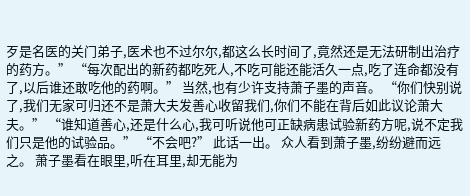歹是名医的关门弟子,医术也不过尔尔,都这么长时间了,竟然还是无法研制出治疗的药方。” “每次配出的新药都吃死人,不吃可能还能活久一点,吃了连命都没有了,以后谁还敢吃他的药啊。” 当然,也有少许支持萧子墨的声音。 “你们快别说了,我们无家可归还不是萧大夫发善心收留我们,你们不能在背后如此议论萧大夫。” “谁知道善心,还是什么心,我可听说他可正缺病患试验新药方呢,说不定我们只是他的试验品。” “不会吧?” 此话一出。 众人看到萧子墨,纷纷避而远之。 萧子墨看在眼里,听在耳里,却无能为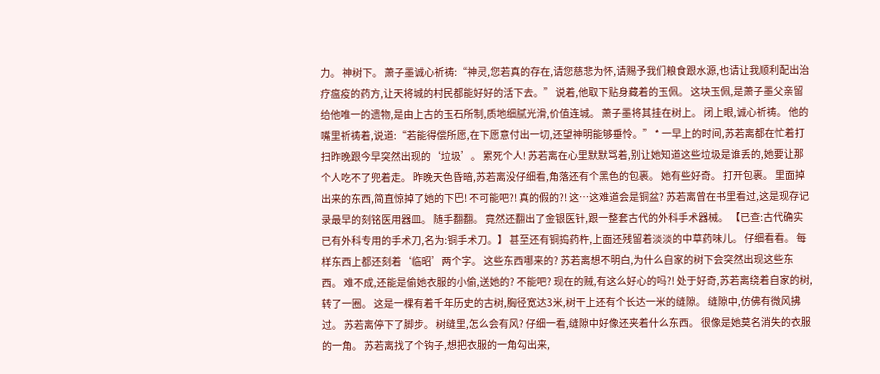力。 神树下。 萧子墨诚心祈祷:“神灵,您若真的存在,请您慈悲为怀,请赐予我们粮食跟水源,也请让我顺利配出治疗瘟疫的药方,让天将城的村民都能好好的活下去。” 说着,他取下贴身藏着的玉佩。 这块玉佩,是萧子墨父亲留给他唯一的遗物,是由上古的玉石所制,质地细腻光滑,价值连城。 萧子墨将其挂在树上。 闭上眼,诚心祈祷。 他的嘴里祈祷着,说道:“若能得偿所愿,在下愿意付出一切,还望神明能够垂怜。” * 一早上的时间,苏若离都在忙着打扫昨晚跟今早突然出现的‘垃圾’。 累死个人! 苏若离在心里默默骂着,别让她知道这些垃圾是谁丢的,她要让那个人吃不了兜着走。 昨晚天色昏暗,苏若离没仔细看,角落还有个黑色的包裹。 她有些好奇。 打开包裹。 里面掉出来的东西,简直惊掉了她的下巴! 不可能吧?! 真的假的?! 这…这难道会是铜盆? 苏若离曾在书里看过,这是现存记录最早的刻铭医用器皿。 随手翻翻。 竟然还翻出了金银医针,跟一整套古代的外科手术器械。 【已查:古代确实已有外科专用的手术刀,名为:铜手术刀。】 甚至还有铜捣药杵,上面还残留着淡淡的中草药味儿。 仔细看看。 每样东西上都还刻着‘临昭’两个字。 这些东西哪来的? 苏若离想不明白,为什么自家的树下会突然出现这些东西。 难不成,还能是偷她衣服的小偷,送她的? 不能吧? 现在的贼,有这么好心的吗?! 处于好奇,苏若离绕着自家的树,转了一圈。 这是一棵有着千年历史的古树,胸径宽达3米,树干上还有个长达一米的缝隙。 缝隙中,仿佛有微风拂过。 苏若离停下了脚步。 树缝里,怎么会有风? 仔细一看,缝隙中好像还夹着什么东西。 很像是她莫名消失的衣服的一角。 苏若离找了个钩子,想把衣服的一角勾出来,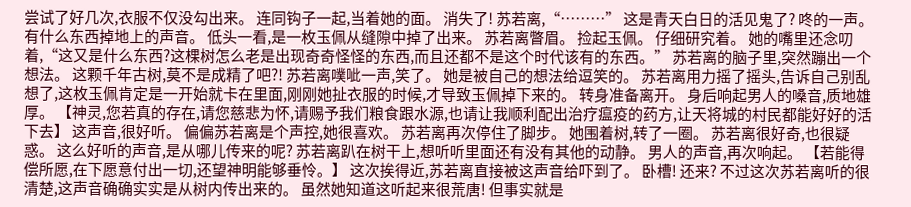尝试了好几次,衣服不仅没勾出来。 连同钩子一起,当着她的面。 消失了! 苏若离,“………” 这是青天白日的活见鬼了? 咚的一声。 有什么东西掉地上的声音。 低头一看,是一枚玉佩从缝隙中掉了出来。 苏若离瞥眉。 捡起玉佩。 仔细研究着。 她的嘴里还念叨着,“这又是什么东西?这棵树怎么老是出现奇奇怪怪的东西,而且还都不是这个时代该有的东西。” 苏若离的脑子里,突然蹦出一个想法。 这颗千年古树,莫不是成精了吧?! 苏若离噗呲一声,笑了。 她是被自己的想法给逗笑的。 苏若离用力摇了摇头,告诉自己别乱想了,这枚玉佩肯定是一开始就卡在里面,刚刚她扯衣服的时候,才导致玉佩掉下来的。 转身准备离开。 身后响起男人的嗓音,质地雄厚。 【神灵,您若真的存在,请您慈悲为怀,请赐予我们粮食跟水源,也请让我顺利配出治疗瘟疫的药方,让天将城的村民都能好好的活下去】 这声音,很好听。 偏偏苏若离是个声控,她很喜欢。 苏若离再次停住了脚步。 她围着树,转了一圈。 苏若离很好奇,也很疑惑。 这么好听的声音,是从哪儿传来的呢? 苏若离趴在树干上,想听听里面还有没有其他的动静。 男人的声音,再次响起。 【若能得偿所愿,在下愿意付出一切,还望神明能够垂怜。】 这次挨得近,苏若离直接被这声音给吓到了。 卧槽! 还来? 不过这次苏若离听的很清楚,这声音确确实实是从树内传出来的。 虽然她知道这听起来很荒唐! 但事实就是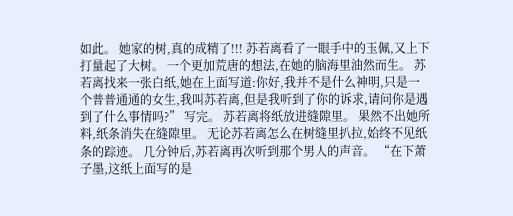如此。 她家的树,真的成精了!!! 苏若离看了一眼手中的玉佩,又上下打量起了大树。 一个更加荒唐的想法,在她的脑海里油然而生。 苏若离找来一张白纸,她在上面写道:你好,我并不是什么神明,只是一个普普通通的女生,我叫苏若离,但是我听到了你的诉求,请问你是遇到了什么事情吗?” 写完。 苏若离将纸放进缝隙里。 果然不出她所料,纸条消失在缝隙里。 无论苏若离怎么在树缝里扒拉,始终不见纸条的踪迹。 几分钟后,苏若离再次听到那个男人的声音。 “在下萧子墨,这纸上面写的是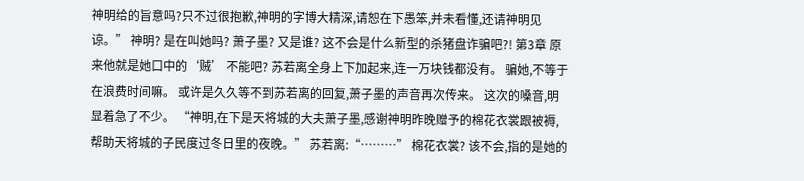神明给的旨意吗?只不过很抱歉,神明的字博大精深,请恕在下愚笨,并未看懂,还请神明见谅。” 神明? 是在叫她吗? 萧子墨? 又是谁? 这不会是什么新型的杀猪盘诈骗吧?! 第3章 原来他就是她口中的‘贼’ 不能吧? 苏若离全身上下加起来,连一万块钱都没有。 骗她,不等于在浪费时间嘛。 或许是久久等不到苏若离的回复,萧子墨的声音再次传来。 这次的嗓音,明显着急了不少。 “神明,在下是天将城的大夫萧子墨,感谢神明昨晚赠予的棉花衣裳跟被褥,帮助天将城的子民度过冬日里的夜晚。” 苏若离:“………” 棉花衣裳? 该不会,指的是她的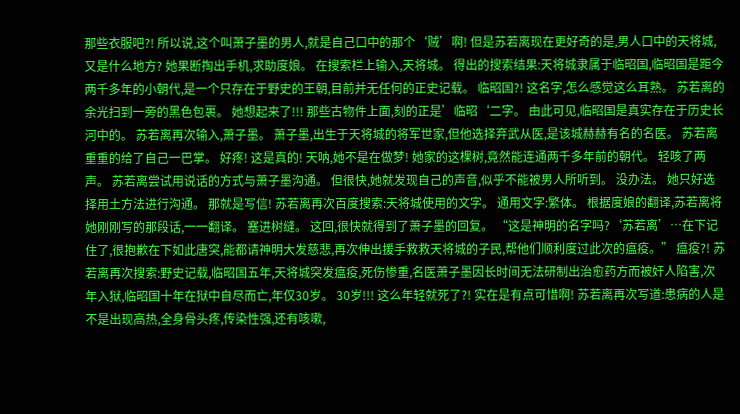那些衣服吧?! 所以说,这个叫萧子墨的男人,就是自己口中的那个‘贼’啊! 但是苏若离现在更好奇的是,男人口中的天将城,又是什么地方? 她果断掏出手机,求助度娘。 在搜索栏上输入,天将城。 得出的搜索结果:天将城隶属于临昭国,临昭国是距今两千多年的小朝代,是一个只存在于野史的王朝,目前并无任何的正史记载。 临昭国?! 这名字,怎么感觉这么耳熟。 苏若离的余光扫到一旁的黑色包裹。 她想起来了!!! 那些古物件上面,刻的正是’临昭‘二字。 由此可见,临昭国是真实存在于历史长河中的。 苏若离再次输入,萧子墨。 萧子墨,出生于天将城的将军世家,但他选择弃武从医,是该城赫赫有名的名医。 苏若离重重的给了自己一巴掌。 好疼! 这是真的! 天呐,她不是在做梦! 她家的这棵树,竟然能连通两千多年前的朝代。 轻咳了两声。 苏若离尝试用说话的方式与萧子墨沟通。 但很快,她就发现自己的声音,似乎不能被男人所听到。 没办法。 她只好选择用土方法进行沟通。 那就是写信! 苏若离再次百度搜索:天将城使用的文字。 通用文字:繁体。 根据度娘的翻译,苏若离将她刚刚写的那段话,一一翻译。 塞进树缝。 这回,很快就得到了萧子墨的回复。 “这是神明的名字吗?‘苏若离’…在下记住了,很抱歉在下如此唐突,能都请神明大发慈悲,再次伸出援手救救天将城的子民,帮他们顺利度过此次的瘟疫。” 瘟疫?! 苏若离再次搜索:野史记载,临昭国五年,天将城突发瘟疫,死伤惨重,名医萧子墨因长时间无法研制出治愈药方而被奸人陷害,次年入狱,临昭国十年在狱中自尽而亡,年仅30岁。 30岁!!! 这么年轻就死了?! 实在是有点可惜啊! 苏若离再次写道:患病的人是不是出现高热,全身骨头疼,传染性强,还有咳嗽,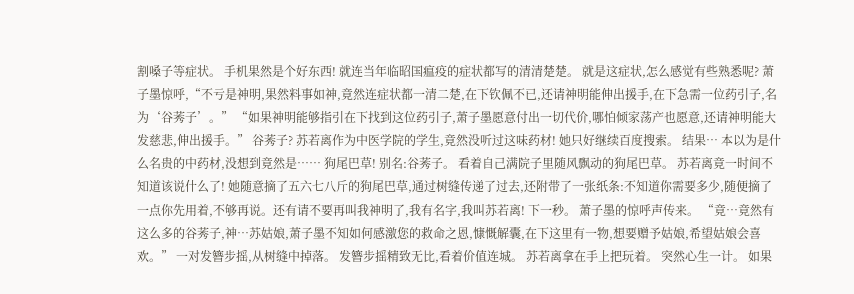割嗓子等症状。 手机果然是个好东西! 就连当年临昭国瘟疫的症状都写的清清楚楚。 就是这症状,怎么感觉有些熟悉呢? 萧子墨惊呼,“不亏是神明,果然料事如神,竟然连症状都一清二楚,在下钦佩不已,还请神明能伸出援手,在下急需一位药引子,名为‘谷莠子’。” “如果神明能够指引在下找到这位药引子,萧子墨愿意付出一切代价,哪怕倾家荡产也愿意,还请神明能大发慈悲,伸出援手。” 谷莠子? 苏若离作为中医学院的学生,竟然没听过这味药材! 她只好继续百度搜索。 结果… 本以为是什么名贵的中药材,没想到竟然是…… 狗尾巴草! 别名:谷莠子。 看着自己满院子里随风飘动的狗尾巴草。 苏若离竟一时间不知道该说什么了! 她随意摘了五六七八斤的狗尾巴草,通过树缝传递了过去,还附带了一张纸条:不知道你需要多少,随便摘了一点你先用着,不够再说。还有请不要再叫我神明了,我有名字,我叫苏若离! 下一秒。 萧子墨的惊呼声传来。 “竟…竟然有这么多的谷莠子,神…苏姑娘,萧子墨不知如何感激您的救命之恩,慷慨解囊,在下这里有一物,想要赠予姑娘,希望姑娘会喜欢。” 一对发簪步摇,从树缝中掉落。 发簪步摇精致无比,看着价值连城。 苏若离拿在手上把玩着。 突然心生一计。 如果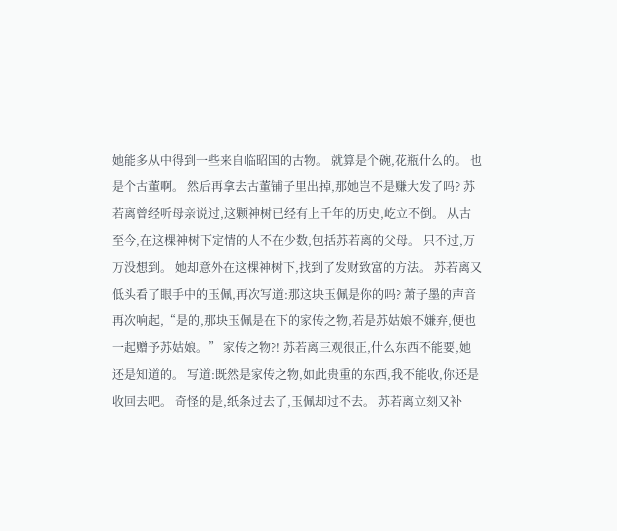她能多从中得到一些来自临昭国的古物。 就算是个碗,花瓶什么的。 也是个古董啊。 然后再拿去古董铺子里出掉,那她岂不是赚大发了吗? 苏若离曾经听母亲说过,这颗神树已经有上千年的历史,屹立不倒。 从古至今,在这棵神树下定情的人不在少数,包括苏若离的父母。 只不过,万万没想到。 她却意外在这棵神树下,找到了发财致富的方法。 苏若离又低头看了眼手中的玉佩,再次写道:那这块玉佩是你的吗? 萧子墨的声音再次响起,“是的,那块玉佩是在下的家传之物,若是苏姑娘不嫌弃,便也一起赠予苏姑娘。” 家传之物?! 苏若离三观很正,什么东西不能要,她还是知道的。 写道:既然是家传之物,如此贵重的东西,我不能收,你还是收回去吧。 奇怪的是,纸条过去了,玉佩却过不去。 苏若离立刻又补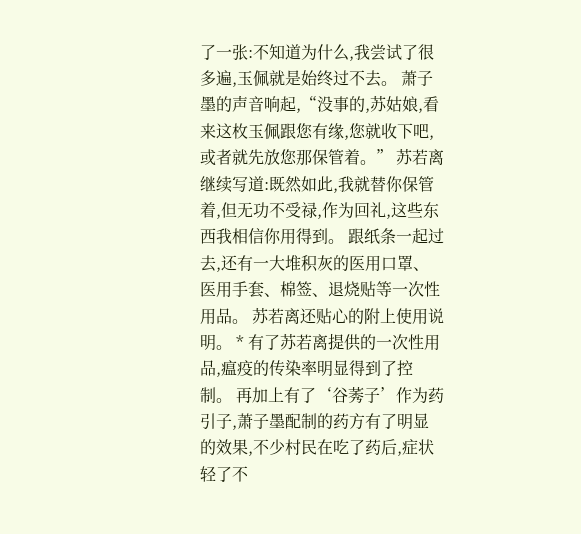了一张:不知道为什么,我尝试了很多遍,玉佩就是始终过不去。 萧子墨的声音响起,“没事的,苏姑娘,看来这枚玉佩跟您有缘,您就收下吧,或者就先放您那保管着。” 苏若离继续写道:既然如此,我就替你保管着,但无功不受禄,作为回礼,这些东西我相信你用得到。 跟纸条一起过去,还有一大堆积灰的医用口罩、医用手套、棉签、退烧贴等一次性用品。 苏若离还贴心的附上使用说明。 * 有了苏若离提供的一次性用品,瘟疫的传染率明显得到了控制。 再加上有了‘谷莠子’作为药引子,萧子墨配制的药方有了明显的效果,不少村民在吃了药后,症状轻了不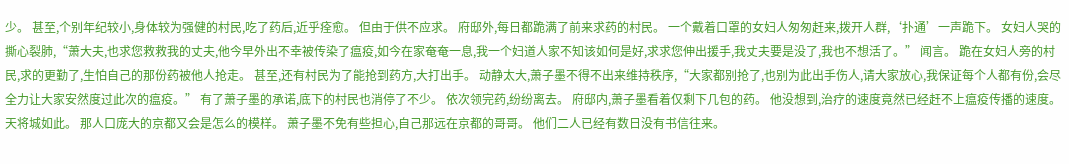少。 甚至,个别年纪较小,身体较为强健的村民,吃了药后,近乎痊愈。 但由于供不应求。 府邸外,每日都跪满了前来求药的村民。 一个戴着口罩的女妇人匆匆赶来,拨开人群,‘扑通’一声跪下。 女妇人哭的撕心裂肺,“萧大夫,也求您救救我的丈夫,他今早外出不幸被传染了瘟疫,如今在家奄奄一息,我一个妇道人家不知该如何是好,求求您伸出援手,我丈夫要是没了,我也不想活了。” 闻言。 跪在女妇人旁的村民,求的更勤了,生怕自己的那份药被他人抢走。 甚至,还有村民为了能抢到药方,大打出手。 动静太大,萧子墨不得不出来维持秩序,“大家都别抢了,也别为此出手伤人,请大家放心,我保证每个人都有份,会尽全力让大家安然度过此次的瘟疫。” 有了萧子墨的承诺,底下的村民也消停了不少。 依次领完药,纷纷离去。 府邸内,萧子墨看着仅剩下几包的药。 他没想到,治疗的速度竟然已经赶不上瘟疫传播的速度。 天将城如此。 那人口庞大的京都又会是怎么的模样。 萧子墨不免有些担心,自己那远在京都的哥哥。 他们二人已经有数日没有书信往来。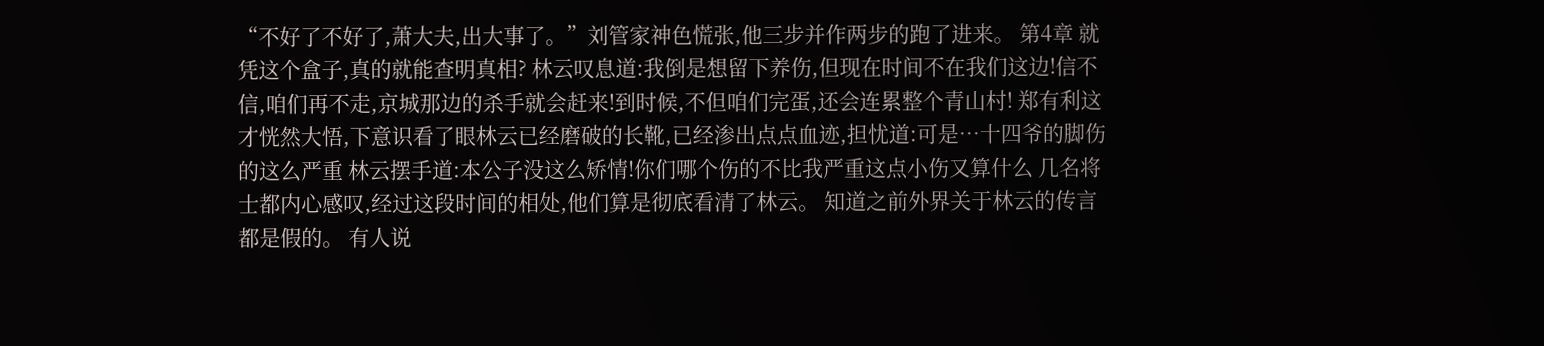“不好了不好了,萧大夫,出大事了。”刘管家神色慌张,他三步并作两步的跑了进来。 第4章 就凭这个盒子,真的就能查明真相? 林云叹息道:我倒是想留下养伤,但现在时间不在我们这边!信不信,咱们再不走,京城那边的杀手就会赶来!到时候,不但咱们完蛋,还会连累整个青山村! 郑有利这才恍然大悟,下意识看了眼林云已经磨破的长靴,已经渗出点点血迹,担忧道:可是…十四爷的脚伤的这么严重 林云摆手道:本公子没这么矫情!你们哪个伤的不比我严重这点小伤又算什么 几名将士都内心感叹,经过这段时间的相处,他们算是彻底看清了林云。 知道之前外界关于林云的传言都是假的。 有人说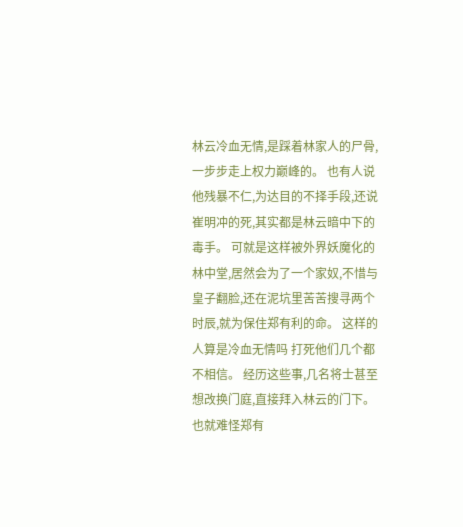林云冷血无情,是踩着林家人的尸骨,一步步走上权力巅峰的。 也有人说他残暴不仁,为达目的不择手段,还说崔明冲的死,其实都是林云暗中下的毒手。 可就是这样被外界妖魔化的林中堂,居然会为了一个家奴,不惜与皇子翻脸,还在泥坑里苦苦搜寻两个时辰,就为保住郑有利的命。 这样的人算是冷血无情吗 打死他们几个都不相信。 经历这些事,几名将士甚至想改换门庭,直接拜入林云的门下。 也就难怪郑有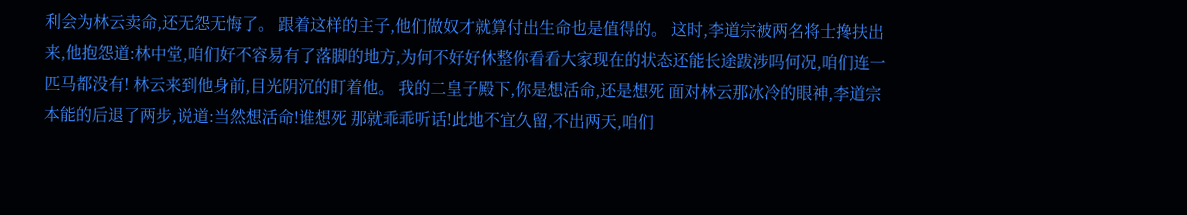利会为林云卖命,还无怨无悔了。 跟着这样的主子,他们做奴才就算付出生命也是值得的。 这时,李道宗被两名将士搀扶出来,他抱怨道:林中堂,咱们好不容易有了落脚的地方,为何不好好休整你看看大家现在的状态还能长途跋涉吗何况,咱们连一匹马都没有! 林云来到他身前,目光阴沉的盯着他。 我的二皇子殿下,你是想活命,还是想死 面对林云那冰冷的眼神,李道宗本能的后退了两步,说道:当然想活命!谁想死 那就乖乖听话!此地不宜久留,不出两天,咱们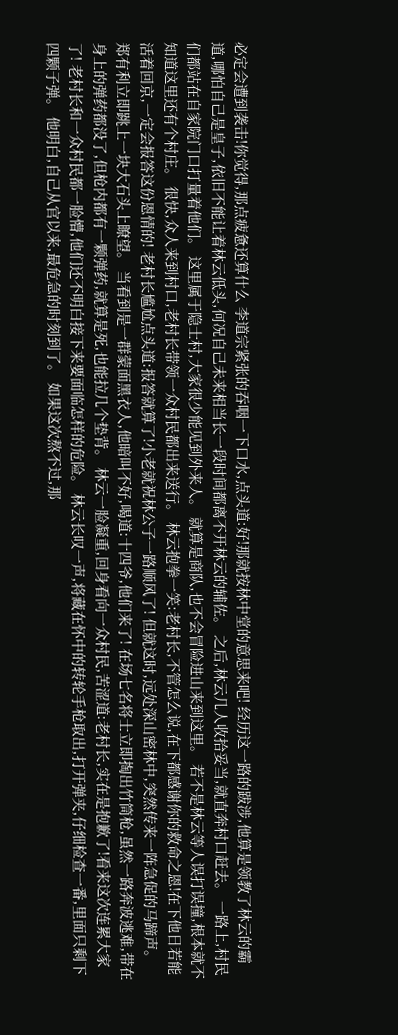必定会遭到袭击!你觉得,那点疲惫还算什么 李道宗紧张的吞咽一下口水,点头道:好!那就按林中堂的意思来吧! 经历这一路的跋涉,他算是领教了林云的霸道,哪怕自己是皇子,依旧不能让着林云低头,何况自己未来相当长一段时间都离不开林云的辅佐。 之后,林云几人收拾妥当,就直奔村口赶去。 一路上,村民们都站在自家院门口打量着他们。 这里属于隐士村,大家很少能见到外来人。 就算是商队,也不会冒险进山来到这里。 若不是林云等人误打误撞,根本就不知道这里还有个村庄。 很快,众人来到村口,老村长带领一众村民都出来送行。 林云抱拳一笑:老村长,不管怎么说,在下都感谢你的救命之恩!在下他日若能活着回京,一定会报答这份恩情的! 老村长尴尬点头道:报答就算了!小老就祝林公子一路顺风了! 但就这时,远处深山密林中,突然传来一阵急促的马蹄声。 郑有利立即跳上一块大石头上瞭望。 当看到是一群蒙面黑衣人,他暗叫不好,喝道:十四爷,他们来了! 在场七名将士立即掏出竹筒枪,虽然一路奔波逃难,带在身上的弹药都没了,但枪内都有一颗弹药,就算是死,也能拉几个垫背。 林云一脸凝重,回身看向一众村民,苦涩道:老村长,实在是抱歉了!看来这次连累大家了! 老村长和一众村民都一脸懵,他们还不明白接下来要面临怎样的危险。 林云长叹一声,将藏在怀中的转轮手枪取出,打开弹夹,仔细检查一番,里面只剩下四颗子弹。 他明白,自己从官以来,最危急的时刻到了。 如果这次熬不过,那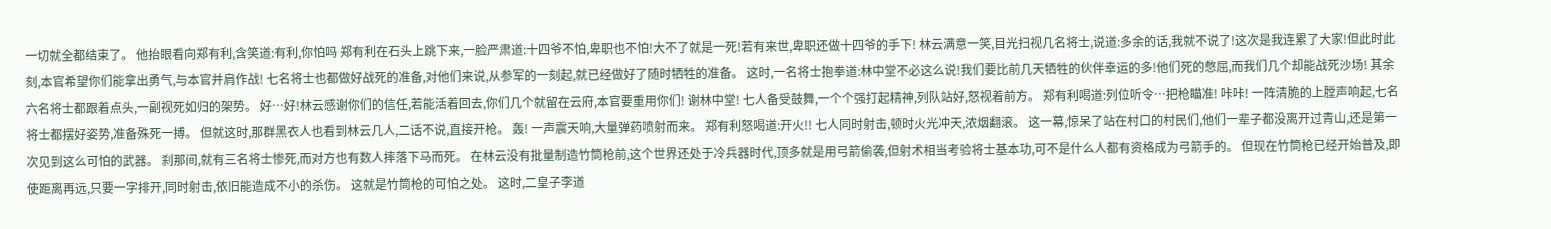一切就全都结束了。 他抬眼看向郑有利,含笑道:有利,你怕吗 郑有利在石头上跳下来,一脸严肃道:十四爷不怕,卑职也不怕!大不了就是一死!若有来世,卑职还做十四爷的手下! 林云满意一笑,目光扫视几名将士,说道:多余的话,我就不说了!这次是我连累了大家!但此时此刻,本官希望你们能拿出勇气,与本官并肩作战! 七名将士也都做好战死的准备,对他们来说,从参军的一刻起,就已经做好了随时牺牲的准备。 这时,一名将士抱拳道:林中堂不必这么说!我们要比前几天牺牲的伙伴幸运的多!他们死的憋屈,而我们几个却能战死沙场! 其余六名将士都跟着点头,一副视死如归的架势。 好…好!林云感谢你们的信任,若能活着回去,你们几个就留在云府,本官要重用你们! 谢林中堂! 七人备受鼓舞,一个个强打起精神,列队站好,怒视着前方。 郑有利喝道:列位听令…把枪瞄准! 咔咔! 一阵清脆的上膛声响起,七名将士都摆好姿势,准备殊死一搏。 但就这时,那群黑衣人也看到林云几人,二话不说,直接开枪。 轰! 一声震天响,大量弹药喷射而来。 郑有利怒喝道:开火!! 七人同时射击,顿时火光冲天,浓烟翻滚。 这一幕,惊呆了站在村口的村民们,他们一辈子都没离开过青山,还是第一次见到这么可怕的武器。 刹那间,就有三名将士惨死,而对方也有数人摔落下马而死。 在林云没有批量制造竹筒枪前,这个世界还处于冷兵器时代,顶多就是用弓箭偷袭,但射术相当考验将士基本功,可不是什么人都有资格成为弓箭手的。 但现在竹筒枪已经开始普及,即使距离再远,只要一字排开,同时射击,依旧能造成不小的杀伤。 这就是竹筒枪的可怕之处。 这时,二皇子李道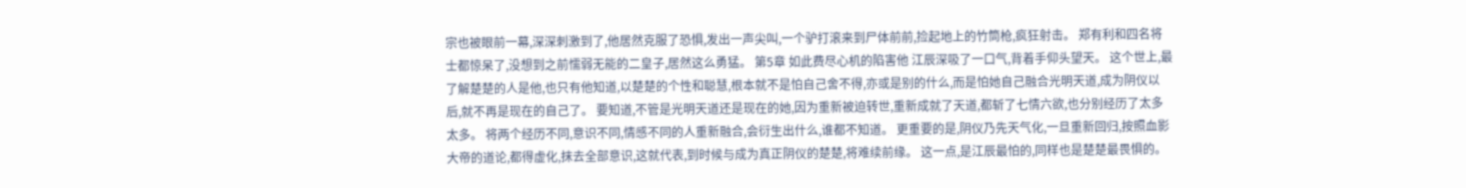宗也被眼前一幕,深深刺激到了,他居然克服了恐惧,发出一声尖叫,一个驴打滚来到尸体前前,捡起地上的竹筒枪,疯狂射击。 郑有利和四名将士都惊呆了,没想到之前懦弱无能的二皇子,居然这么勇猛。 第5章 如此费尽心机的陷害他 江辰深吸了一口气,背着手仰头望天。 这个世上,最了解楚楚的人是他,也只有他知道,以楚楚的个性和聪慧,根本就不是怕自己舍不得,亦或是别的什么,而是怕她自己融合光明天道,成为阴仪以后,就不再是现在的自己了。 要知道,不管是光明天道还是现在的她,因为重新被迫转世,重新成就了天道,都斩了七情六欲,也分别经历了太多太多。 将两个经历不同,意识不同,情感不同的人重新融合,会衍生出什么,谁都不知道。 更重要的是,阴仪乃先天气化,一旦重新回归,按照血影大帝的道论,都得虚化,抹去全部意识,这就代表,到时候与成为真正阴仪的楚楚,将难续前缘。 这一点,是江辰最怕的,同样也是楚楚最畏惧的。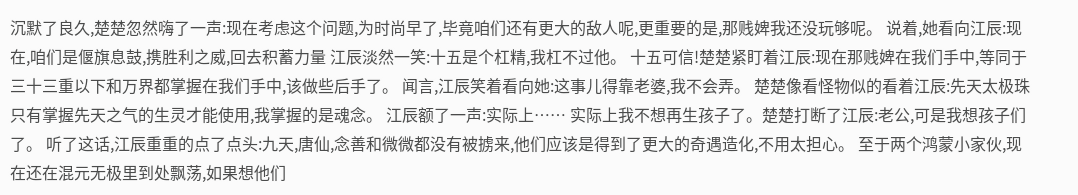沉默了良久,楚楚忽然嗨了一声:现在考虑这个问题,为时尚早了,毕竟咱们还有更大的敌人呢,更重要的是,那贱婢我还没玩够呢。 说着,她看向江辰:现在,咱们是偃旗息鼓,携胜利之威,回去积蓄力量 江辰淡然一笑:十五是个杠精,我杠不过他。 十五可信!楚楚紧盯着江辰:现在那贱婢在我们手中,等同于三十三重以下和万界都掌握在我们手中,该做些后手了。 闻言,江辰笑着看向她:这事儿得靠老婆,我不会弄。 楚楚像看怪物似的看着江辰:先天太极珠只有掌握先天之气的生灵才能使用,我掌握的是魂念。 江辰额了一声:实际上…… 实际上我不想再生孩子了。楚楚打断了江辰:老公,可是我想孩子们了。 听了这话,江辰重重的点了点头:九天,唐仙,念善和微微都没有被掳来,他们应该是得到了更大的奇遇造化,不用太担心。 至于两个鸿蒙小家伙,现在还在混元无极里到处飘荡,如果想他们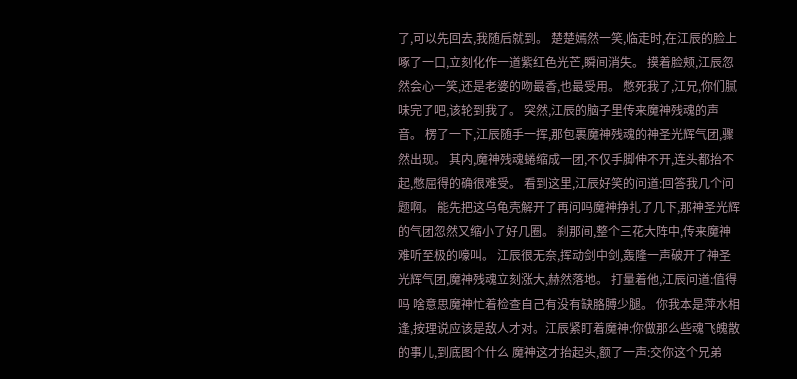了,可以先回去,我随后就到。 楚楚嫣然一笑,临走时,在江辰的脸上啄了一口,立刻化作一道紫红色光芒,瞬间消失。 摸着脸颊,江辰忽然会心一笑,还是老婆的吻最香,也最受用。 憋死我了,江兄,你们腻味完了吧,该轮到我了。 突然,江辰的脑子里传来魔神残魂的声音。 楞了一下,江辰随手一挥,那包裹魔神残魂的神圣光辉气团,骤然出现。 其内,魔神残魂蜷缩成一团,不仅手脚伸不开,连头都抬不起,憋屈得的确很难受。 看到这里,江辰好笑的问道:回答我几个问题啊。 能先把这乌龟壳解开了再问吗魔神挣扎了几下,那神圣光辉的气团忽然又缩小了好几圈。 刹那间,整个三花大阵中,传来魔神难听至极的嚎叫。 江辰很无奈,挥动剑中剑,轰隆一声破开了神圣光辉气团,魔神残魂立刻涨大,赫然落地。 打量着他,江辰问道:值得吗 啥意思魔神忙着检查自己有没有缺胳膊少腿。 你我本是萍水相逢,按理说应该是敌人才对。江辰紧盯着魔神:你做那么些魂飞魄散的事儿,到底图个什么 魔神这才抬起头,额了一声:交你这个兄弟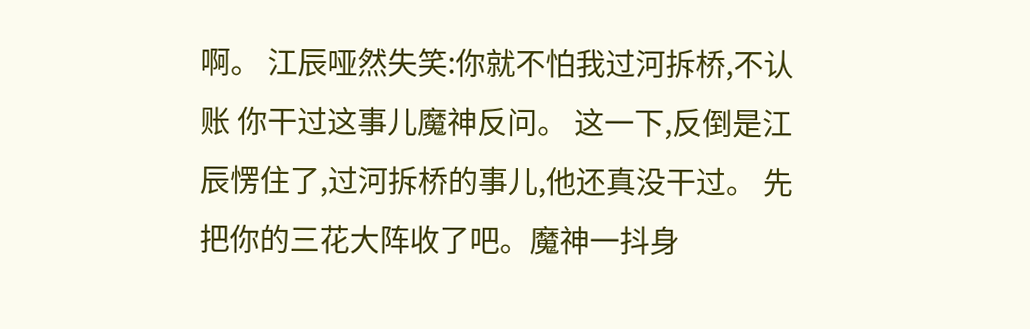啊。 江辰哑然失笑:你就不怕我过河拆桥,不认账 你干过这事儿魔神反问。 这一下,反倒是江辰愣住了,过河拆桥的事儿,他还真没干过。 先把你的三花大阵收了吧。魔神一抖身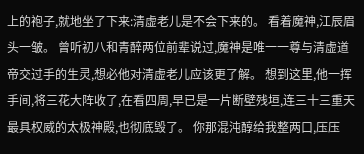上的袍子,就地坐了下来:清虚老儿是不会下来的。 看着魔神,江辰眉头一皱。 曾听初八和青醉两位前辈说过,魔神是唯一一尊与清虚道帝交过手的生灵,想必他对清虚老儿应该更了解。 想到这里,他一挥手间,将三花大阵收了,在看四周,早已是一片断壁残垣,连三十三重天最具权威的太极神殿,也彻底毁了。 你那混沌醇给我整两口,压压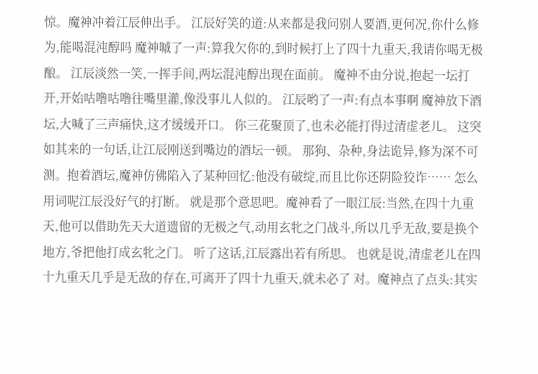惊。魔神冲着江辰伸出手。 江辰好笑的道:从来都是我问别人要酒,更何况,你什么修为,能喝混沌醇吗 魔神嘁了一声:算我欠你的,到时候打上了四十九重天,我请你喝无极酿。 江辰淡然一笑,一挥手间,两坛混沌醇出现在面前。 魔神不由分说,抱起一坛打开,开始咕噜咕噜往嘴里灌,像没事儿人似的。 江辰哟了一声:有点本事啊 魔神放下酒坛,大喊了三声痛快,这才缓缓开口。 你三花聚顶了,也未必能打得过清虚老儿。 这突如其来的一句话,让江辰刚送到嘴边的酒坛一顿。 那狗、杂种,身法诡异,修为深不可测。抱着酒坛,魔神仿佛陷入了某种回忆:他没有破绽,而且比你还阴险狡诈…… 怎么用词呢江辰没好气的打断。 就是那个意思吧。魔神看了一眼江辰:当然,在四十九重天,他可以借助先天大道遗留的无极之气,动用玄牝之门战斗,所以几乎无敌,要是换个地方,爷把他打成玄牝之门。 听了这话,江辰露出若有所思。 也就是说,清虚老儿在四十九重天几乎是无敌的存在,可离开了四十九重天,就未必了 对。魔神点了点头:其实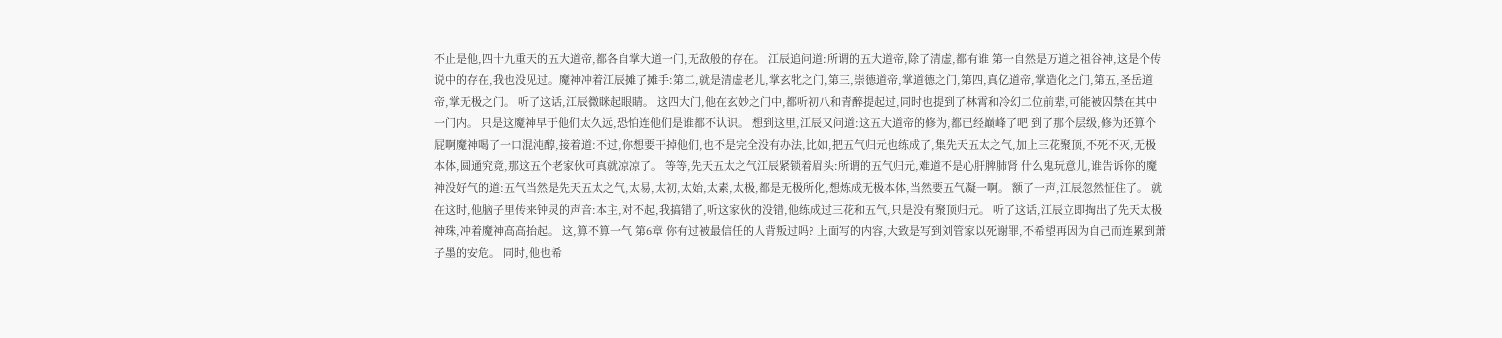不止是他,四十九重天的五大道帝,都各自掌大道一门,无敌般的存在。 江辰追问道:所谓的五大道帝,除了清虚,都有谁 第一自然是万道之祖谷神,这是个传说中的存在,我也没见过。魔神冲着江辰摊了摊手:第二,就是清虚老儿,掌玄牝之门,第三,崇德道帝,掌道德之门,第四,真亿道帝,掌造化之门,第五,圣岳道帝,掌无极之门。 听了这话,江辰微眯起眼睛。 这四大门,他在玄妙之门中,都听初八和青醉提起过,同时也提到了林霄和冷幻二位前辈,可能被囚禁在其中一门内。 只是这魔神早于他们太久远,恐怕连他们是谁都不认识。 想到这里,江辰又问道:这五大道帝的修为,都已经巅峰了吧 到了那个层级,修为还算个屁啊魔神喝了一口混沌醇,接着道:不过,你想要干掉他们,也不是完全没有办法,比如,把五气归元也练成了,集先天五太之气,加上三花聚顶,不死不灭,无极本体,圆通究竟,那这五个老家伙可真就凉凉了。 等等,先天五太之气江辰紧锁着眉头:所谓的五气归元,难道不是心肝脾肺肾 什么鬼玩意儿,谁告诉你的魔神没好气的道:五气当然是先天五太之气,太易,太初,太始,太素,太极,都是无极所化,想炼成无极本体,当然要五气凝一啊。 额了一声,江辰忽然怔住了。 就在这时,他脑子里传来钟灵的声音:本主,对不起,我搞错了,听这家伙的没错,他练成过三花和五气,只是没有聚顶归元。 听了这话,江辰立即掏出了先天太极神珠,冲着魔神高高抬起。 这,算不算一气 第6章 你有过被最信任的人背叛过吗? 上面写的内容,大致是写到刘管家以死谢罪,不希望再因为自己而连累到萧子墨的安危。 同时,他也希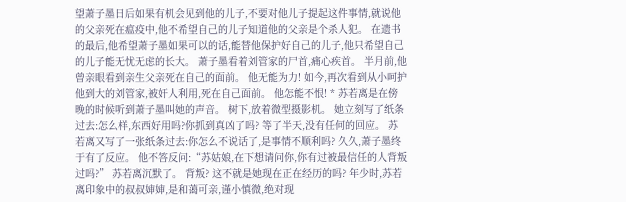望萧子墨日后如果有机会见到他的儿子,不要对他儿子提起这件事情,就说他的父亲死在瘟疫中,他不希望自己的儿子知道他的父亲是个杀人犯。 在遗书的最后,他希望萧子墨如果可以的话,能替他保护好自己的儿子,他只希望自己的儿子能无忧无虑的长大。 萧子墨看着刘管家的尸首,痛心疾首。 半月前,他曾亲眼看到亲生父亲死在自己的面前。 他无能为力! 如今,再次看到从小呵护他到大的刘管家,被奸人利用,死在自己面前。 他怎能不恨! * 苏若离是在傍晚的时候听到萧子墨叫她的声音。 树下,放着微型摄影机。 她立刻写了纸条过去:怎么样,东西好用吗?你抓到真凶了吗? 等了半天,没有任何的回应。 苏若离又写了一张纸条过去:你怎么不说话了,是事情不顺利吗? 久久,萧子墨终于有了反应。 他不答反问:“苏姑娘,在下想请问你,你有过被最信任的人背叛过吗?” 苏若离沉默了。 背叛? 这不就是她现在正在经历的吗? 年少时,苏若离印象中的叔叔婶婶,是和蔼可亲,谨小慎微,绝对现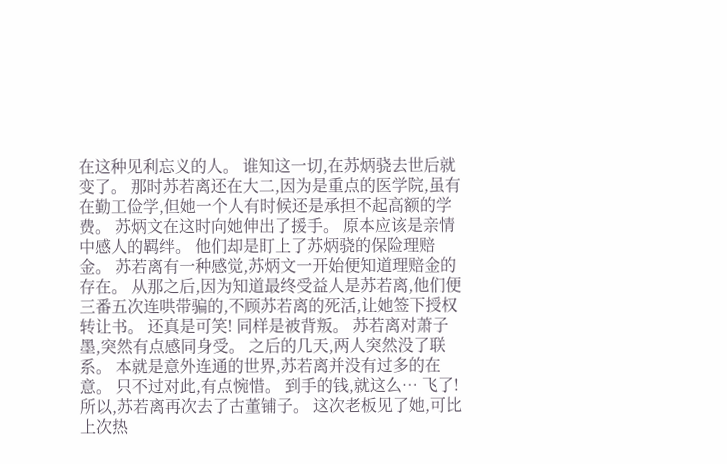在这种见利忘义的人。 谁知这一切,在苏炳骁去世后就变了。 那时苏若离还在大二,因为是重点的医学院,虽有在勤工俭学,但她一个人有时候还是承担不起高额的学费。 苏炳文在这时向她伸出了援手。 原本应该是亲情中感人的羁绊。 他们却是盯上了苏炳骁的保险理赔金。 苏若离有一种感觉,苏炳文一开始便知道理赔金的存在。 从那之后,因为知道最终受益人是苏若离,他们便三番五次连哄带骗的,不顾苏若离的死活,让她签下授权转让书。 还真是可笑! 同样是被背叛。 苏若离对萧子墨,突然有点感同身受。 之后的几天,两人突然没了联系。 本就是意外连通的世界,苏若离并没有过多的在意。 只不过对此,有点惋惜。 到手的钱,就这么… 飞了! 所以,苏若离再次去了古董铺子。 这次老板见了她,可比上次热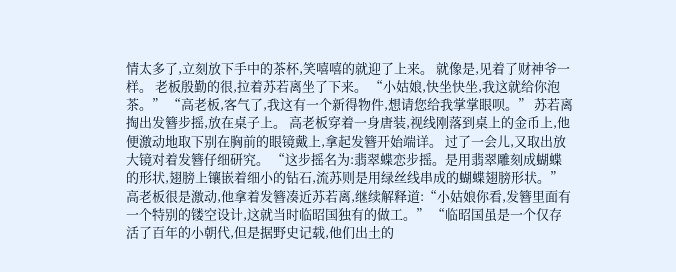情太多了,立刻放下手中的茶杯,笑嘻嘻的就迎了上来。 就像是,见着了财神爷一样。 老板殷勤的很,拉着苏若离坐了下来。 “小姑娘,快坐快坐,我这就给你泡茶。” “高老板,客气了,我这有一个新得物件,想请您给我掌掌眼呗。” 苏若离掏出发簪步摇,放在桌子上。 高老板穿着一身唐装,视线刚落到桌上的金币上,他便激动地取下别在胸前的眼镜戴上,拿起发簪开始端详。 过了一会儿,又取出放大镜对着发簪仔细研究。 “这步摇名为:翡翠蝶恋步摇。是用翡翠雕刻成蝴蝶的形状,翅膀上镶嵌着细小的钻石,流苏则是用绿丝线串成的蝴蝶翅膀形状。” 高老板很是激动,他拿着发簪凑近苏若离,继续解释道:“小姑娘你看,发簪里面有一个特别的镂空设计,这就当时临昭国独有的做工。” “临昭国虽是一个仅存活了百年的小朝代,但是据野史记载,他们出土的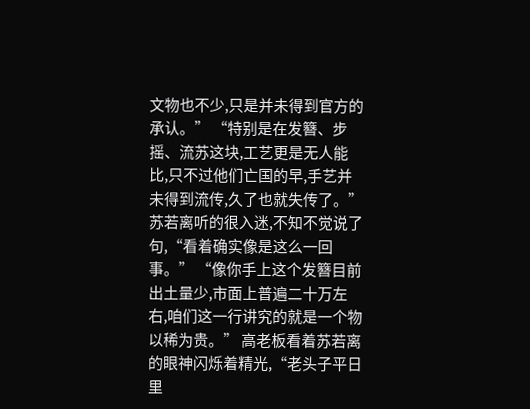文物也不少,只是并未得到官方的承认。” “特别是在发簪、步摇、流苏这块,工艺更是无人能比,只不过他们亡国的早,手艺并未得到流传,久了也就失传了。” 苏若离听的很入迷,不知不觉说了句,“看着确实像是这么一回事。” “像你手上这个发簪目前出土量少,市面上普遍二十万左右,咱们这一行讲究的就是一个物以稀为贵。” 高老板看着苏若离的眼神闪烁着精光,“老头子平日里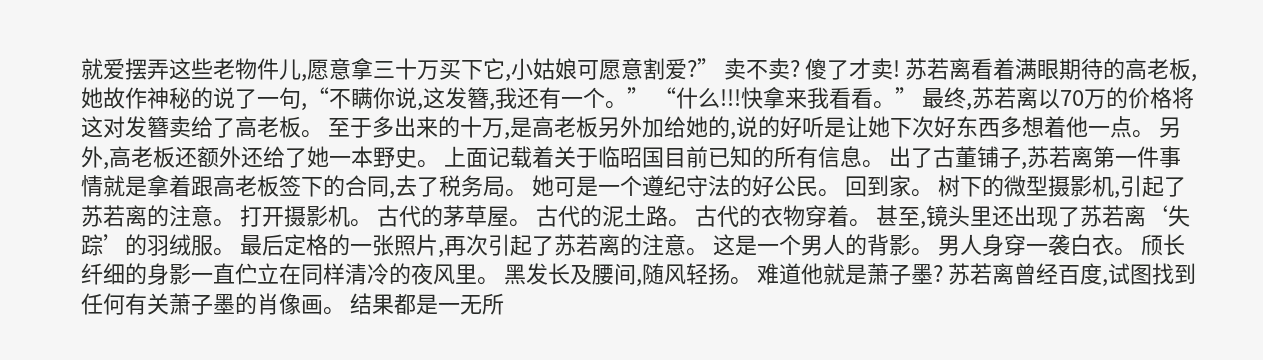就爱摆弄这些老物件儿,愿意拿三十万买下它,小姑娘可愿意割爱?” 卖不卖? 傻了才卖! 苏若离看着满眼期待的高老板,她故作神秘的说了一句,“不瞒你说,这发簪,我还有一个。” “什么!!!快拿来我看看。” 最终,苏若离以70万的价格将这对发簪卖给了高老板。 至于多出来的十万,是高老板另外加给她的,说的好听是让她下次好东西多想着他一点。 另外,高老板还额外还给了她一本野史。 上面记载着关于临昭国目前已知的所有信息。 出了古董铺子,苏若离第一件事情就是拿着跟高老板签下的合同,去了税务局。 她可是一个遵纪守法的好公民。 回到家。 树下的微型摄影机,引起了苏若离的注意。 打开摄影机。 古代的茅草屋。 古代的泥土路。 古代的衣物穿着。 甚至,镜头里还出现了苏若离‘失踪’的羽绒服。 最后定格的一张照片,再次引起了苏若离的注意。 这是一个男人的背影。 男人身穿一袭白衣。 颀长纤细的身影一直伫立在同样清冷的夜风里。 黑发长及腰间,随风轻扬。 难道他就是萧子墨? 苏若离曾经百度,试图找到任何有关萧子墨的肖像画。 结果都是一无所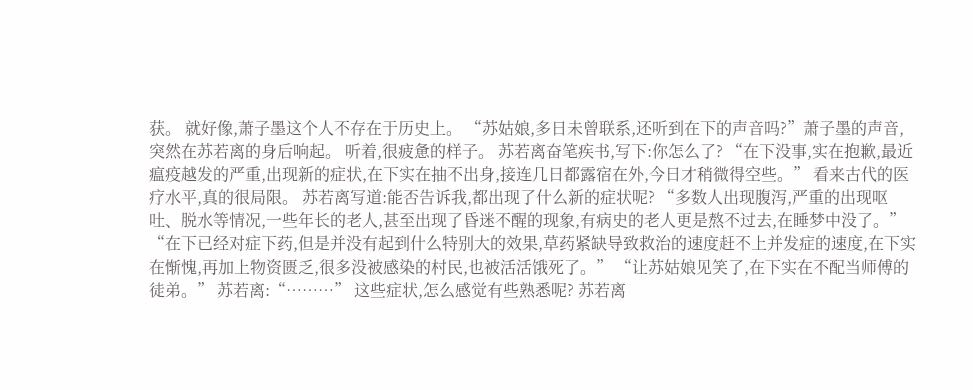获。 就好像,萧子墨这个人不存在于历史上。 “苏姑娘,多日未曾联系,还听到在下的声音吗?”萧子墨的声音,突然在苏若离的身后响起。 听着,很疲惫的样子。 苏若离奋笔疾书,写下:你怎么了? “在下没事,实在抱歉,最近瘟疫越发的严重,出现新的症状,在下实在抽不出身,接连几日都露宿在外,今日才稍微得空些。” 看来古代的医疗水平,真的很局限。 苏若离写道:能否告诉我,都出现了什么新的症状呢? “多数人出现腹泻,严重的出现呕吐、脱水等情况,一些年长的老人,甚至出现了昏迷不醒的现象,有病史的老人更是熬不过去,在睡梦中没了。” “在下已经对症下药,但是并没有起到什么特别大的效果,草药紧缺导致救治的速度赶不上并发症的速度,在下实在惭愧,再加上物资匮乏,很多没被感染的村民,也被活活饿死了。” “让苏姑娘见笑了,在下实在不配当师傅的徒弟。” 苏若离:“………” 这些症状,怎么感觉有些熟悉呢? 苏若离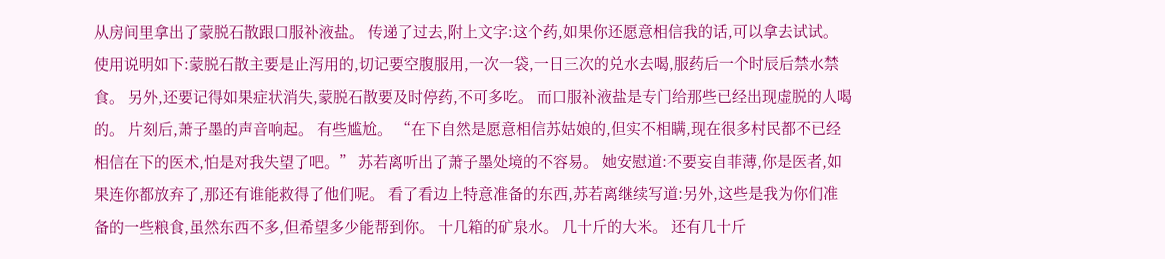从房间里拿出了蒙脱石散跟口服补液盐。 传递了过去,附上文字:这个药,如果你还愿意相信我的话,可以拿去试试。 使用说明如下:蒙脱石散主要是止泻用的,切记要空腹服用,一次一袋,一日三次的兑水去喝,服药后一个时辰后禁水禁食。 另外,还要记得如果症状消失,蒙脱石散要及时停药,不可多吃。 而口服补液盐是专门给那些已经出现虚脱的人喝的。 片刻后,萧子墨的声音响起。 有些尴尬。 “在下自然是愿意相信苏姑娘的,但实不相瞒,现在很多村民都不已经相信在下的医术,怕是对我失望了吧。” 苏若离听出了萧子墨处境的不容易。 她安慰道:不要妄自菲薄,你是医者,如果连你都放弃了,那还有谁能救得了他们呢。 看了看边上特意准备的东西,苏若离继续写道:另外,这些是我为你们准备的一些粮食,虽然东西不多,但希望多少能帮到你。 十几箱的矿泉水。 几十斤的大米。 还有几十斤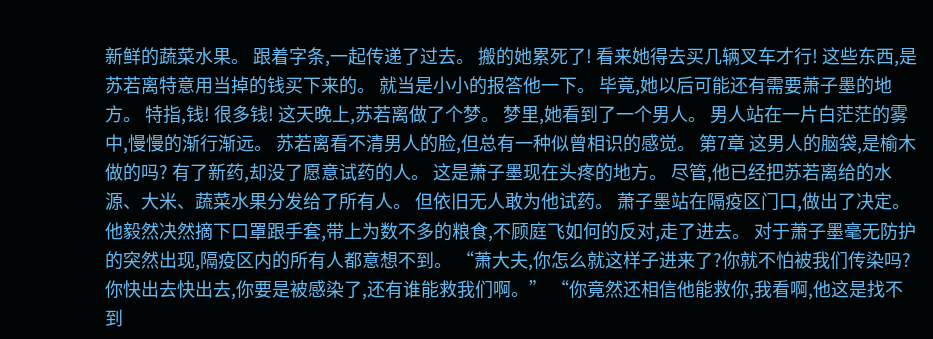新鲜的蔬菜水果。 跟着字条,一起传递了过去。 搬的她累死了! 看来她得去买几辆叉车才行! 这些东西,是苏若离特意用当掉的钱买下来的。 就当是小小的报答他一下。 毕竟,她以后可能还有需要萧子墨的地方。 特指,钱! 很多钱! 这天晚上,苏若离做了个梦。 梦里,她看到了一个男人。 男人站在一片白茫茫的雾中,慢慢的渐行渐远。 苏若离看不清男人的脸,但总有一种似曾相识的感觉。 第7章 这男人的脑袋,是榆木做的吗? 有了新药,却没了愿意试药的人。 这是萧子墨现在头疼的地方。 尽管,他已经把苏若离给的水源、大米、蔬菜水果分发给了所有人。 但依旧无人敢为他试药。 萧子墨站在隔疫区门口,做出了决定。 他毅然决然摘下口罩跟手套,带上为数不多的粮食,不顾庭飞如何的反对,走了进去。 对于萧子墨毫无防护的突然出现,隔疫区内的所有人都意想不到。 “萧大夫,你怎么就这样子进来了?你就不怕被我们传染吗?你快出去快出去,你要是被感染了,还有谁能救我们啊。” “你竟然还相信他能救你,我看啊,他这是找不到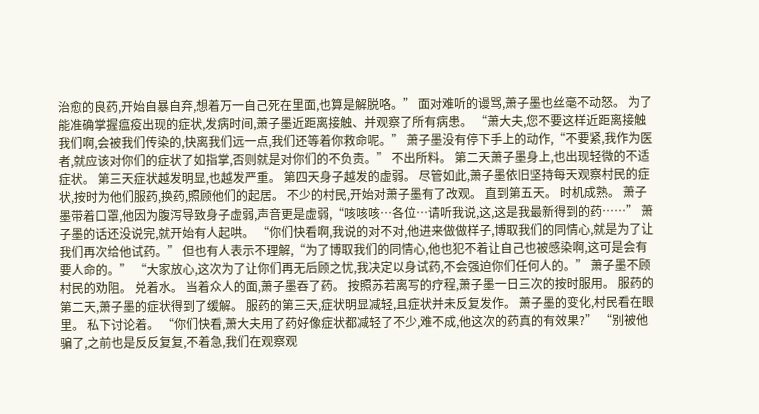治愈的良药,开始自暴自弃,想着万一自己死在里面,也算是解脱咯。” 面对难听的谩骂,萧子墨也丝毫不动怒。 为了能准确掌握瘟疫出现的症状,发病时间,萧子墨近距离接触、并观察了所有病患。 “萧大夫,您不要这样近距离接触我们啊,会被我们传染的,快离我们远一点,我们还等着你救命呢。” 萧子墨没有停下手上的动作,“不要紧,我作为医者,就应该对你们的症状了如指掌,否则就是对你们的不负责。” 不出所料。 第二天萧子墨身上,也出现轻微的不适症状。 第三天症状越发明显,也越发严重。 第四天身子越发的虚弱。 尽管如此,萧子墨依旧坚持每天观察村民的症状,按时为他们服药,换药,照顾他们的起居。 不少的村民,开始对萧子墨有了改观。 直到第五天。 时机成熟。 萧子墨带着口罩,他因为腹泻导致身子虚弱,声音更是虚弱,“咳咳咳…各位…请听我说,这,这是我最新得到的药……” 萧子墨的话还没说完,就开始有人起哄。 “你们快看啊,我说的对不对,他进来做做样子,博取我们的同情心,就是为了让我们再次给他试药。” 但也有人表示不理解,“为了博取我们的同情心,他也犯不着让自己也被感染啊,这可是会有要人命的。” “大家放心,这次为了让你们再无后顾之忧,我决定以身试药,不会强迫你们任何人的。” 萧子墨不顾村民的劝阻。 兑着水。 当着众人的面,萧子墨吞了药。 按照苏若离写的疗程,萧子墨一日三次的按时服用。 服药的第二天,萧子墨的症状得到了缓解。 服药的第三天,症状明显减轻,且症状并未反复发作。 萧子墨的变化,村民看在眼里。 私下讨论着。 “你们快看,萧大夫用了药好像症状都减轻了不少,难不成,他这次的药真的有效果?” “别被他骗了,之前也是反反复复,不着急,我们在观察观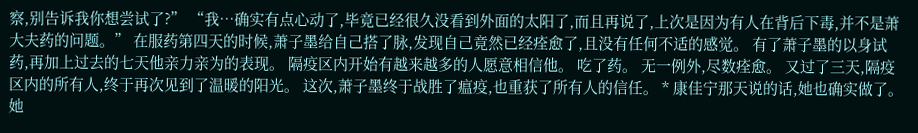察,别告诉我你想尝试了?” “我…确实有点心动了,毕竟已经很久没看到外面的太阳了,而且再说了,上次是因为有人在背后下毒,并不是萧大夫药的问题。” 在服药第四天的时候,萧子墨给自己搭了脉,发现自己竟然已经痊愈了,且没有任何不适的感觉。 有了萧子墨的以身试药,再加上过去的七天他亲力亲为的表现。 隔疫区内开始有越来越多的人愿意相信他。 吃了药。 无一例外,尽数痊愈。 又过了三天,隔疫区内的所有人,终于再次见到了温暖的阳光。 这次,萧子墨终于战胜了瘟疫,也重获了所有人的信任。 * 康佳宁那天说的话,她也确实做了。 她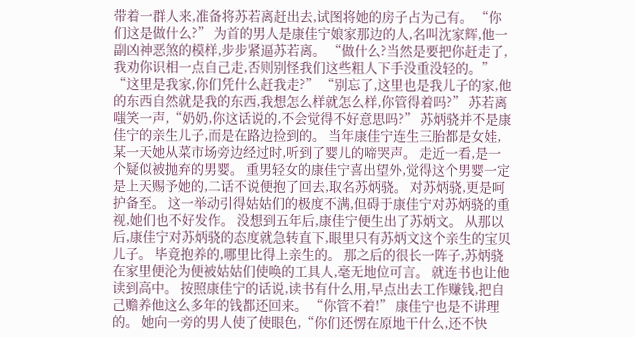带着一群人来,准备将苏若离赶出去,试图将她的房子占为己有。 “你们这是做什么?” 为首的男人是康佳宁娘家那边的人,名叫沈家辉,他一副凶神恶煞的模样,步步紧逼苏若离。 “做什么?当然是要把你赶走了,我劝你识相一点自己走,否则别怪我们这些粗人下手没重没轻的。” “这里是我家,你们凭什么赶我走?” “别忘了,这里也是我儿子的家,他的东西自然就是我的东西,我想怎么样就怎么样,你管得着吗?” 苏若离嗤笑一声,“奶奶,你这话说的,不会觉得不好意思吗?” 苏炳骁并不是康佳宁的亲生儿子,而是在路边捡到的。 当年康佳宁连生三胎都是女娃,某一天她从菜市场旁边经过时,听到了婴儿的啼哭声。 走近一看,是一个疑似被抛弃的男婴。 重男轻女的康佳宁喜出望外,觉得这个男婴一定是上天赐予她的,二话不说便抱了回去,取名苏炳骁。 对苏炳骁,更是呵护备至。 这一举动引得姑姑们的极度不满,但碍于康佳宁对苏炳骁的重视,她们也不好发作。 没想到五年后,康佳宁便生出了苏炳文。 从那以后,康佳宁对苏炳骁的态度就急转直下,眼里只有苏炳文这个亲生的宝贝儿子。 毕竟抱养的,哪里比得上亲生的。 那之后的很长一阵子,苏炳骁在家里便沦为便被姑姑们使唤的工具人,毫无地位可言。 就连书也让他读到高中。 按照康佳宁的话说,读书有什么用,早点出去工作赚钱,把自己赡养他这么多年的钱都还回来。 “你管不着!” 康佳宁也是不讲理的。 她向一旁的男人使了使眼色,“你们还愣在原地干什么,还不快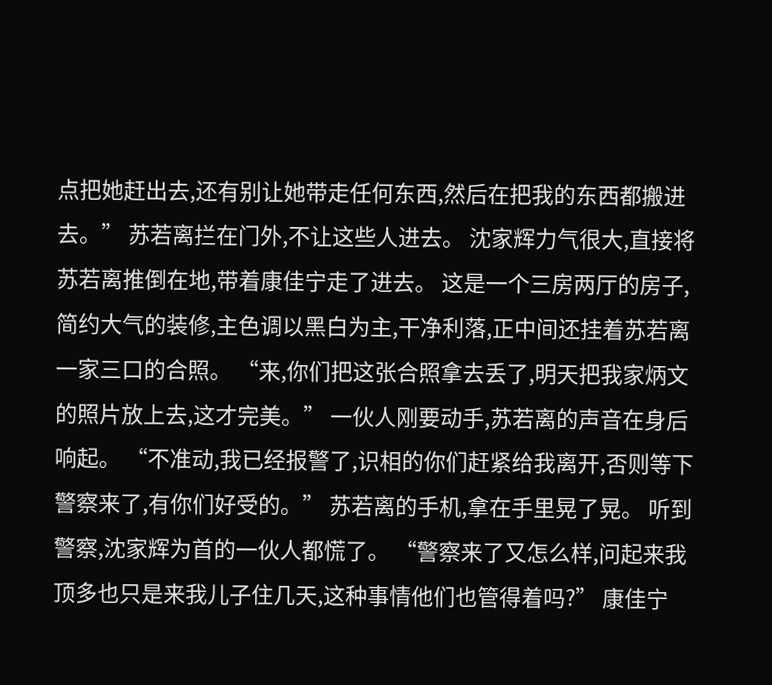点把她赶出去,还有别让她带走任何东西,然后在把我的东西都搬进去。” 苏若离拦在门外,不让这些人进去。 沈家辉力气很大,直接将苏若离推倒在地,带着康佳宁走了进去。 这是一个三房两厅的房子,简约大气的装修,主色调以黑白为主,干净利落,正中间还挂着苏若离一家三口的合照。 “来,你们把这张合照拿去丢了,明天把我家炳文的照片放上去,这才完美。” 一伙人刚要动手,苏若离的声音在身后响起。 “不准动,我已经报警了,识相的你们赶紧给我离开,否则等下警察来了,有你们好受的。” 苏若离的手机,拿在手里晃了晃。 听到警察,沈家辉为首的一伙人都慌了。 “警察来了又怎么样,问起来我顶多也只是来我儿子住几天,这种事情他们也管得着吗?” 康佳宁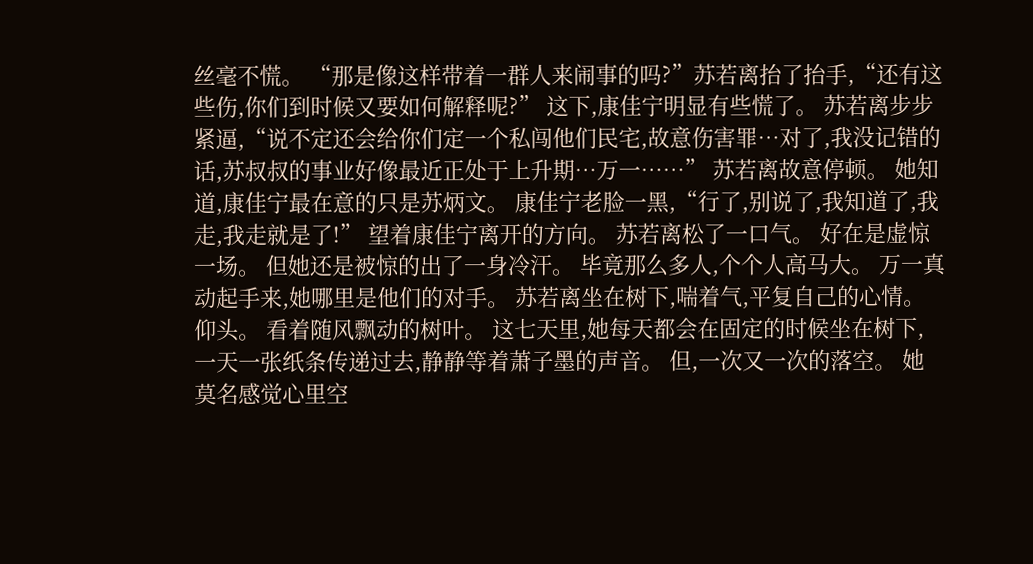丝毫不慌。 “那是像这样带着一群人来闹事的吗?”苏若离抬了抬手,“还有这些伤,你们到时候又要如何解释呢?” 这下,康佳宁明显有些慌了。 苏若离步步紧逼,“说不定还会给你们定一个私闯他们民宅,故意伤害罪…对了,我没记错的话,苏叔叔的事业好像最近正处于上升期…万一……” 苏若离故意停顿。 她知道,康佳宁最在意的只是苏炳文。 康佳宁老脸一黑,“行了,别说了,我知道了,我走,我走就是了!” 望着康佳宁离开的方向。 苏若离松了一口气。 好在是虚惊一场。 但她还是被惊的出了一身冷汗。 毕竟那么多人,个个人高马大。 万一真动起手来,她哪里是他们的对手。 苏若离坐在树下,喘着气,平复自己的心情。 仰头。 看着随风飘动的树叶。 这七天里,她每天都会在固定的时候坐在树下,一天一张纸条传递过去,静静等着萧子墨的声音。 但,一次又一次的落空。 她莫名感觉心里空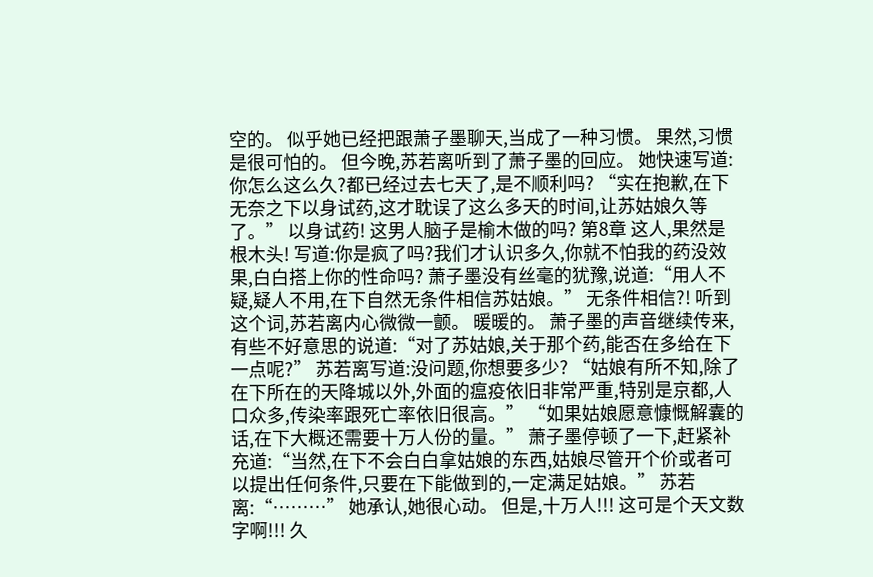空的。 似乎她已经把跟萧子墨聊天,当成了一种习惯。 果然,习惯是很可怕的。 但今晚,苏若离听到了萧子墨的回应。 她快速写道:你怎么这么久?都已经过去七天了,是不顺利吗? “实在抱歉,在下无奈之下以身试药,这才耽误了这么多天的时间,让苏姑娘久等了。” 以身试药! 这男人脑子是榆木做的吗? 第8章 这人,果然是根木头! 写道:你是疯了吗?我们才认识多久,你就不怕我的药没效果,白白搭上你的性命吗? 萧子墨没有丝毫的犹豫,说道:“用人不疑,疑人不用,在下自然无条件相信苏姑娘。” 无条件相信?! 听到这个词,苏若离内心微微一颤。 暖暖的。 萧子墨的声音继续传来,有些不好意思的说道:“对了苏姑娘,关于那个药,能否在多给在下一点呢?” 苏若离写道:没问题,你想要多少? “姑娘有所不知,除了在下所在的天降城以外,外面的瘟疫依旧非常严重,特别是京都,人口众多,传染率跟死亡率依旧很高。” “如果姑娘愿意慷慨解囊的话,在下大概还需要十万人份的量。” 萧子墨停顿了一下,赶紧补充道:“当然,在下不会白白拿姑娘的东西,姑娘尽管开个价或者可以提出任何条件,只要在下能做到的,一定满足姑娘。” 苏若离:“………” 她承认,她很心动。 但是,十万人!!! 这可是个天文数字啊!!! 久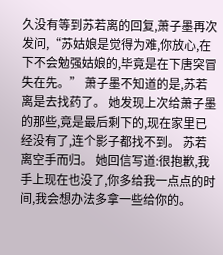久没有等到苏若离的回复,萧子墨再次发问,“苏姑娘是觉得为难,你放心,在下不会勉强姑娘的,毕竟是在下唐突冒失在先。” 萧子墨不知道的是,苏若离是去找药了。 她发现上次给萧子墨的那些,竟是最后剩下的,现在家里已经没有了,连个影子都找不到。 苏若离空手而归。 她回信写道:很抱歉,我手上现在也没了,你多给我一点点的时间,我会想办法多拿一些给你的。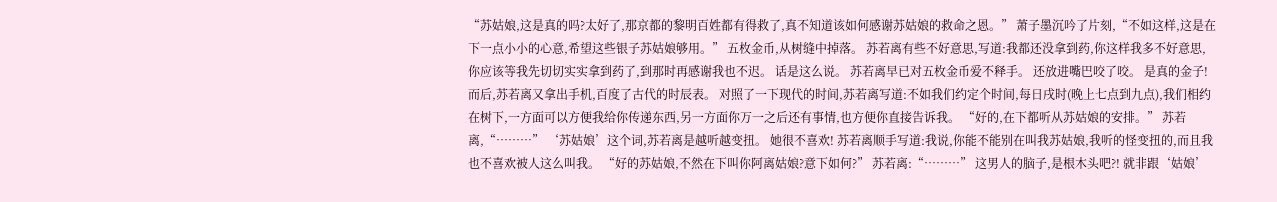“苏姑娘,这是真的吗?太好了,那京都的黎明百姓都有得救了,真不知道该如何感谢苏姑娘的救命之恩。” 萧子墨沉吟了片刻,“不如这样,这是在下一点小小的心意,希望这些银子苏姑娘够用。” 五枚金币,从树缝中掉落。 苏若离有些不好意思,写道:我都还没拿到药,你这样我多不好意思,你应该等我先切切实实拿到药了,到那时再感谢我也不迟。 话是这么说。 苏若离早已对五枚金币爱不释手。 还放进嘴巴咬了咬。 是真的金子! 而后,苏若离又拿出手机,百度了古代的时辰表。 对照了一下现代的时间,苏若离写道:不如我们约定个时间,每日戌时(晚上七点到九点),我们相约在树下,一方面可以方便我给你传递东西,另一方面你万一之后还有事情,也方便你直接告诉我。 “好的,在下都听从苏姑娘的安排。” 苏若离,“………” ‘苏姑娘’这个词,苏若离是越听越变扭。 她很不喜欢! 苏若离顺手写道:我说,你能不能别在叫我苏姑娘,我听的怪变扭的,而且我也不喜欢被人这么叫我。 “好的苏姑娘,不然在下叫你阿离姑娘?意下如何?” 苏若离:“………” 这男人的脑子,是根木头吧?! 就非跟‘姑娘’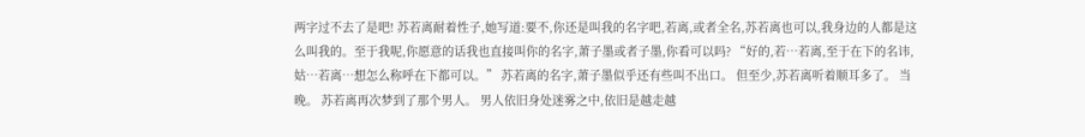两字过不去了是吧! 苏若离耐着性子,她写道:要不,你还是叫我的名字吧,若离,或者全名,苏若离也可以,我身边的人都是这么叫我的。至于我呢,你愿意的话我也直接叫你的名字,萧子墨或者子墨,你看可以吗? “好的,若…若离,至于在下的名讳,姑…若离…想怎么称呼在下都可以。” 苏若离的名字,萧子墨似乎还有些叫不出口。 但至少,苏若离听着顺耳多了。 当晚。 苏若离再次梦到了那个男人。 男人依旧身处迷雾之中,依旧是越走越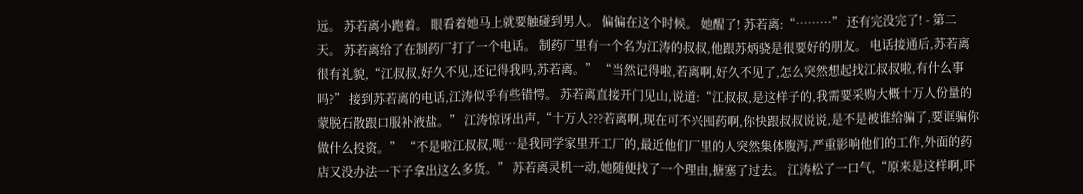远。 苏若离小跑着。 眼看着她马上就要触碰到男人。 偏偏在这个时候。 她醒了! 苏若离:“………” 还有完没完了! - 第二天。 苏若离给了在制药厂打了一个电话。 制药厂里有一个名为江涛的叔叔,他跟苏炳骁是很要好的朋友。 电话接通后,苏若离很有礼貌,“江叔叔,好久不见,还记得我吗,苏若离。” “当然记得啦,若离啊,好久不见了,怎么突然想起找江叔叔啦,有什么事吗?” 接到苏若离的电话,江涛似乎有些错愕。 苏若离直接开门见山,说道:“江叔叔,是这样子的,我需要采购大概十万人份量的蒙脱石散跟口服补液盐。” 江涛惊讶出声,“十万人???若离啊,现在可不兴囤药啊,你快跟叔叔说说,是不是被谁给骗了,要诓骗你做什么投资。” “不是啦江叔叔,呃…是我同学家里开工厂的,最近他们厂里的人突然集体腹泻,严重影响他们的工作,外面的药店又没办法一下子拿出这么多货。” 苏若离灵机一动,她随便找了一个理由,搪塞了过去。 江涛松了一口气,“原来是这样啊,吓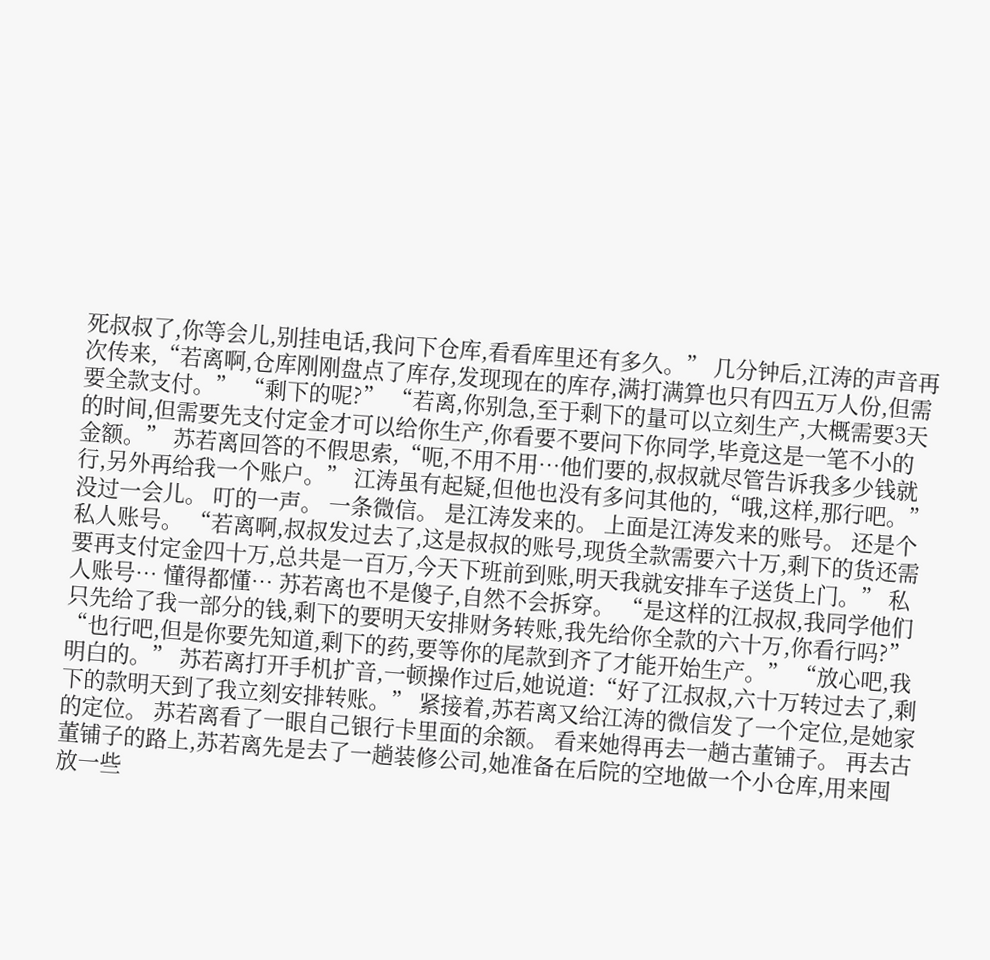死叔叔了,你等会儿,别挂电话,我问下仓库,看看库里还有多久。” 几分钟后,江涛的声音再次传来,“若离啊,仓库刚刚盘点了库存,发现现在的库存,满打满算也只有四五万人份,但需要全款支付。” “剩下的呢?” “若离,你别急,至于剩下的量可以立刻生产,大概需要3天的时间,但需要先支付定金才可以给你生产,你看要不要问下你同学,毕竟这是一笔不小的金额。” 苏若离回答的不假思索,“呃,不用不用…他们要的,叔叔就尽管告诉我多少钱就行,另外再给我一个账户。” 江涛虽有起疑,但他也没有多问其他的,“哦,这样,那行吧。” 没过一会儿。 叮的一声。 一条微信。 是江涛发来的。 上面是江涛发来的账号。 还是个私人账号。 “若离啊,叔叔发过去了,这是叔叔的账号,现货全款需要六十万,剩下的货还需要再支付定金四十万,总共是一百万,今天下班前到账,明天我就安排车子送货上门。” 私人账号… 懂得都懂… 苏若离也不是傻子,自然不会拆穿。 “是这样的江叔叔,我同学他们只先给了我一部分的钱,剩下的要明天安排财务转账,我先给你全款的六十万,你看行吗?” “也行吧,但是你要先知道,剩下的药,要等你的尾款到齐了才能开始生产。” “放心吧,我明白的。” 苏若离打开手机扩音,一顿操作过后,她说道:“好了江叔叔,六十万转过去了,剩下的款明天到了我立刻安排转账。” 紧接着,苏若离又给江涛的微信发了一个定位,是她家的定位。 苏若离看了一眼自己银行卡里面的余额。 看来她得再去一趟古董铺子。 再去古董铺子的路上,苏若离先是去了一趟装修公司,她准备在后院的空地做一个小仓库,用来囤放一些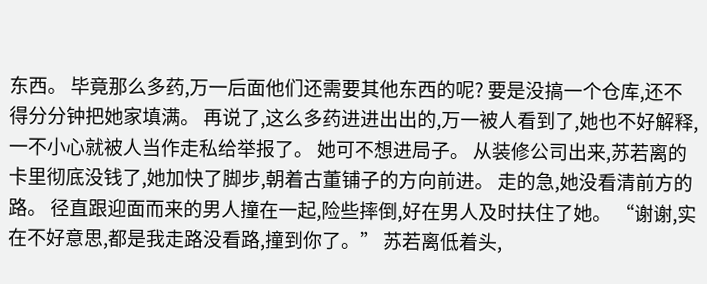东西。 毕竟那么多药,万一后面他们还需要其他东西的呢? 要是没搞一个仓库,还不得分分钟把她家填满。 再说了,这么多药进进出出的,万一被人看到了,她也不好解释,一不小心就被人当作走私给举报了。 她可不想进局子。 从装修公司出来,苏若离的卡里彻底没钱了,她加快了脚步,朝着古董铺子的方向前进。 走的急,她没看清前方的路。 径直跟迎面而来的男人撞在一起,险些摔倒,好在男人及时扶住了她。 “谢谢,实在不好意思,都是我走路没看路,撞到你了。” 苏若离低着头,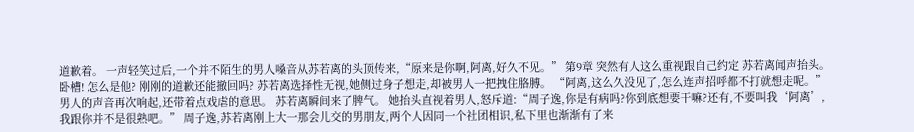道歉着。 一声轻笑过后,一个并不陌生的男人嗓音从苏若离的头顶传来,“原来是你啊,阿离,好久不见。” 第9章 突然有人这么重视跟自己约定 苏若离闻声抬头。 卧槽! 怎么是他? 刚刚的道歉还能撤回吗? 苏若离选择性无视,她侧过身子想走,却被男人一把拽住胳膊。 “阿离,这么久没见了,怎么连声招呼都不打就想走呢。”男人的声音再次响起,还带着点戏虐的意思。 苏若离瞬间来了脾气。 她抬头直视着男人,怒斥道:“周子逸,你是有病吗?你到底想要干嘛?还有,不要叫我‘阿离’,我跟你并不是很熟吧。” 周子逸,苏若离刚上大一那会儿交的男朋友,两个人因同一个社团相识,私下里也渐渐有了来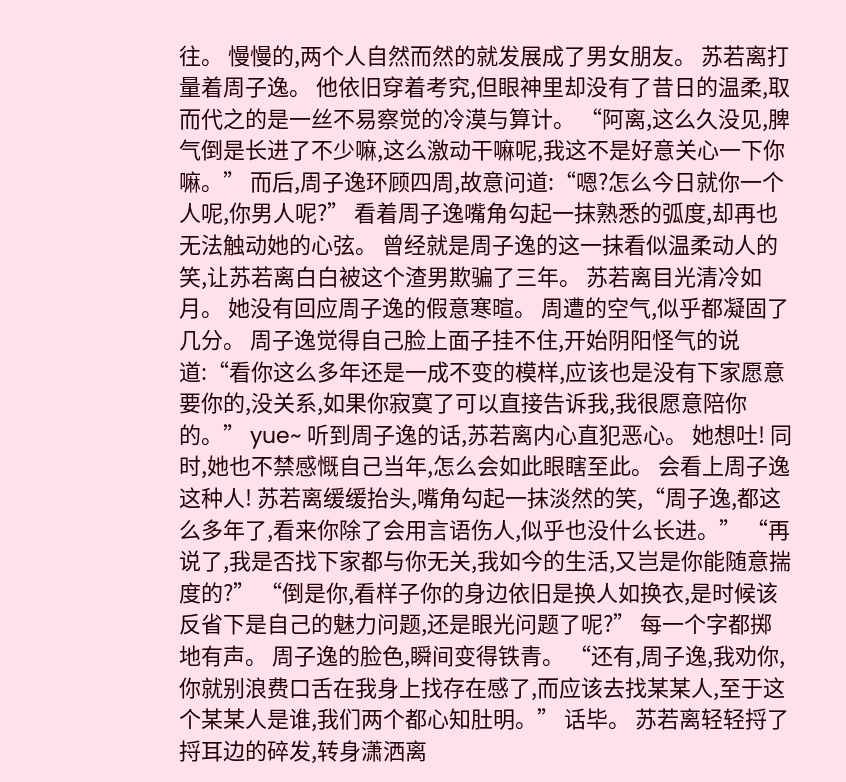往。 慢慢的,两个人自然而然的就发展成了男女朋友。 苏若离打量着周子逸。 他依旧穿着考究,但眼神里却没有了昔日的温柔,取而代之的是一丝不易察觉的冷漠与算计。 “阿离,这么久没见,脾气倒是长进了不少嘛,这么激动干嘛呢,我这不是好意关心一下你嘛。” 而后,周子逸环顾四周,故意问道:“嗯?怎么今日就你一个人呢,你男人呢?” 看着周子逸嘴角勾起一抹熟悉的弧度,却再也无法触动她的心弦。 曾经就是周子逸的这一抹看似温柔动人的笑,让苏若离白白被这个渣男欺骗了三年。 苏若离目光清冷如月。 她没有回应周子逸的假意寒暄。 周遭的空气,似乎都凝固了几分。 周子逸觉得自己脸上面子挂不住,开始阴阳怪气的说道:“看你这么多年还是一成不变的模样,应该也是没有下家愿意要你的,没关系,如果你寂寞了可以直接告诉我,我很愿意陪你的。” yue~ 听到周子逸的话,苏若离内心直犯恶心。 她想吐! 同时,她也不禁感慨自己当年,怎么会如此眼瞎至此。 会看上周子逸这种人! 苏若离缓缓抬头,嘴角勾起一抹淡然的笑,“周子逸,都这么多年了,看来你除了会用言语伤人,似乎也没什么长进。” “再说了,我是否找下家都与你无关,我如今的生活,又岂是你能随意揣度的?” “倒是你,看样子你的身边依旧是换人如换衣,是时候该反省下是自己的魅力问题,还是眼光问题了呢?” 每一个字都掷地有声。 周子逸的脸色,瞬间变得铁青。 “还有,周子逸,我劝你,你就别浪费口舌在我身上找存在感了,而应该去找某某人,至于这个某某人是谁,我们两个都心知肚明。” 话毕。 苏若离轻轻捋了捋耳边的碎发,转身潇洒离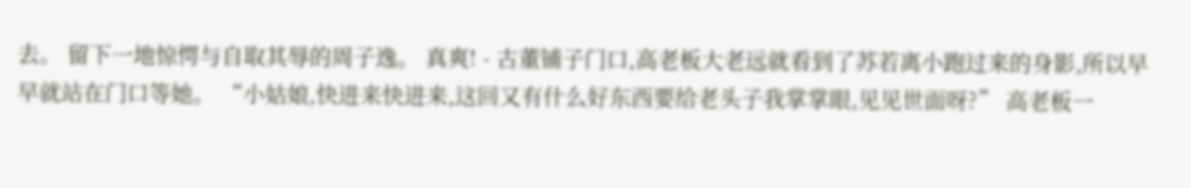去。 留下一地惊愕与自取其辱的周子逸。 真爽! - 古董铺子门口,高老板大老远就看到了苏若离小跑过来的身影,所以早早就站在门口等她。 “小姑娘,快进来快进来,这回又有什么好东西要给老头子我掌掌眼,见见世面呀?” 高老板一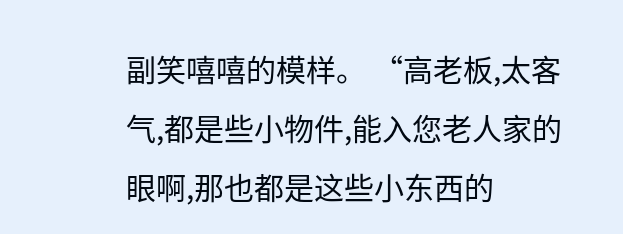副笑嘻嘻的模样。 “高老板,太客气,都是些小物件,能入您老人家的眼啊,那也都是这些小东西的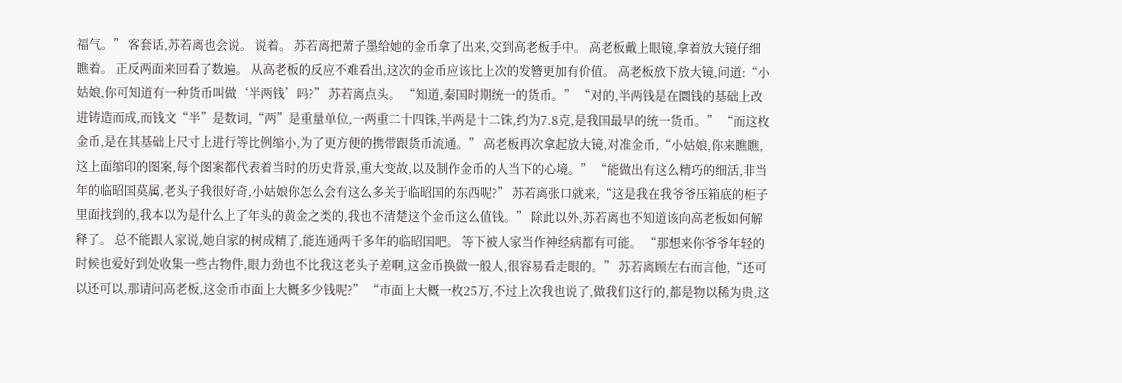福气。” 客套话,苏若离也会说。 说着。 苏若离把萧子墨给她的金币拿了出来,交到高老板手中。 高老板戴上眼镜,拿着放大镜仔细瞧着。 正反两面来回看了数遍。 从高老板的反应不难看出,这次的金币应该比上次的发簪更加有价值。 高老板放下放大镜,问道:“小姑娘,你可知道有一种货币叫做‘半两钱’吗?” 苏若离点头。 “知道,秦国时期统一的货币。” “对的,半两钱是在圜钱的基础上改进铸造而成,而钱文“半”是数词,“两”是重量单位,一两重二十四铢,半两是十二铢,约为7.8克,是我国最早的统一货币。” “而这枚金币,是在其基础上尺寸上进行等比例缩小,为了更方便的携带跟货币流通。” 高老板再次拿起放大镜,对准金币,“小姑娘,你来瞧瞧,这上面缩印的图案,每个图案都代表着当时的历史背景,重大变故,以及制作金币的人当下的心境。” “能做出有这么精巧的细活,非当年的临昭国莫属,老头子我很好奇,小姑娘你怎么会有这么多关于临昭国的东西呢?” 苏若离张口就来,“这是我在我爷爷压箱底的柜子里面找到的,我本以为是什么上了年头的黄金之类的,我也不清楚这个金币这么值钱。” 除此以外,苏若离也不知道该向高老板如何解释了。 总不能跟人家说,她自家的树成精了,能连通两千多年的临昭国吧。 等下被人家当作神经病都有可能。 “那想来你爷爷年轻的时候也爱好到处收集一些古物件,眼力劲也不比我这老头子差啊,这金币换做一般人,很容易看走眼的。” 苏若离顾左右而言他,“还可以还可以,那请问高老板,这金币市面上大概多少钱呢?” “市面上大概一枚25万,不过上次我也说了,做我们这行的,都是物以稀为贵,这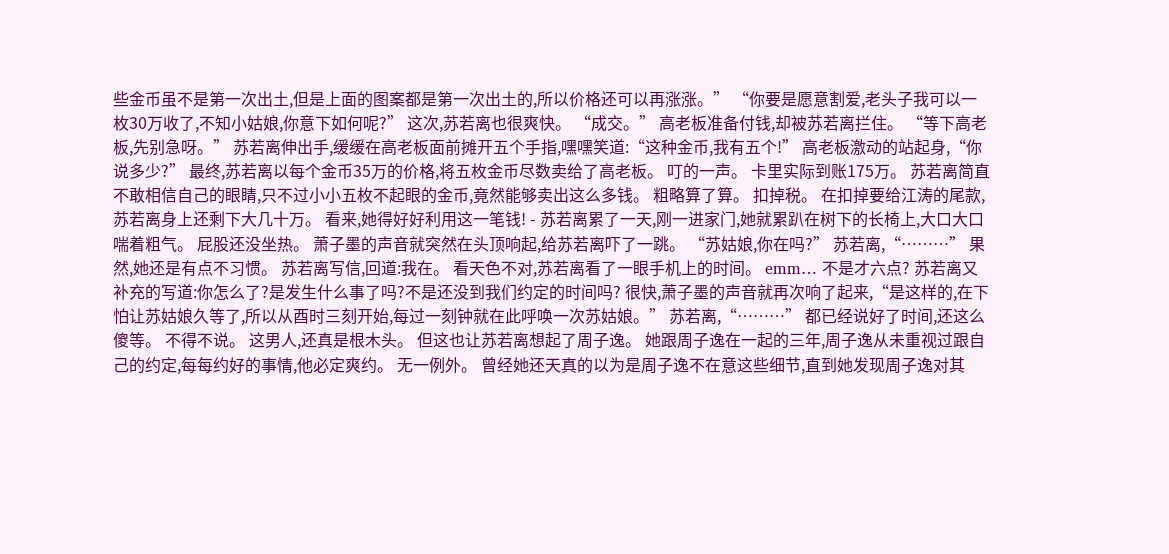些金币虽不是第一次出土,但是上面的图案都是第一次出土的,所以价格还可以再涨涨。” “你要是愿意割爱,老头子我可以一枚30万收了,不知小姑娘,你意下如何呢?” 这次,苏若离也很爽快。 “成交。” 高老板准备付钱,却被苏若离拦住。 “等下高老板,先别急呀。” 苏若离伸出手,缓缓在高老板面前摊开五个手指,嘿嘿笑道:“这种金币,我有五个!” 高老板激动的站起身,“你说多少?” 最终,苏若离以每个金币35万的价格,将五枚金币尽数卖给了高老板。 叮的一声。 卡里实际到账175万。 苏若离简直不敢相信自己的眼睛,只不过小小五枚不起眼的金币,竟然能够卖出这么多钱。 粗略算了算。 扣掉税。 在扣掉要给江涛的尾款,苏若离身上还剩下大几十万。 看来,她得好好利用这一笔钱! - 苏若离累了一天,刚一进家门,她就累趴在树下的长椅上,大口大口喘着粗气。 屁股还没坐热。 萧子墨的声音就突然在头顶响起,给苏若离吓了一跳。 “苏姑娘,你在吗?” 苏若离,“………” 果然,她还是有点不习惯。 苏若离写信,回道:我在。 看天色不对,苏若离看了一眼手机上的时间。 emm… 不是才六点? 苏若离又补充的写道:你怎么了?是发生什么事了吗?不是还没到我们约定的时间吗? 很快,萧子墨的声音就再次响了起来,“是这样的,在下怕让苏姑娘久等了,所以从酉时三刻开始,每过一刻钟就在此呼唤一次苏姑娘。” 苏若离,“………” 都已经说好了时间,还这么傻等。 不得不说。 这男人,还真是根木头。 但这也让苏若离想起了周子逸。 她跟周子逸在一起的三年,周子逸从未重视过跟自己的约定,每每约好的事情,他必定爽约。 无一例外。 曾经她还天真的以为是周子逸不在意这些细节,直到她发现周子逸对其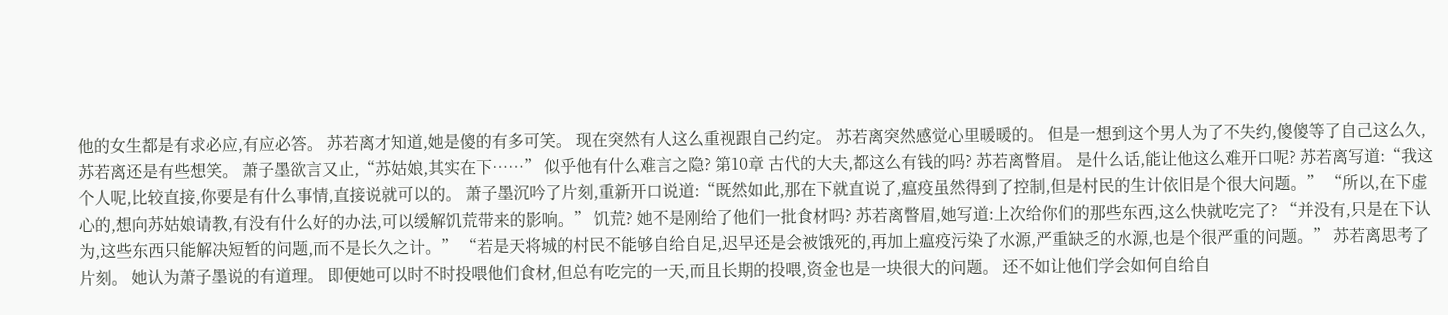他的女生都是有求必应,有应必答。 苏若离才知道,她是傻的有多可笑。 现在突然有人这么重视跟自己约定。 苏若离突然感觉心里暖暖的。 但是一想到这个男人为了不失约,傻傻等了自己这么久,苏若离还是有些想笑。 萧子墨欲言又止,“苏姑娘,其实在下……” 似乎他有什么难言之隐? 第10章 古代的大夫,都这么有钱的吗? 苏若离瞥眉。 是什么话,能让他这么难开口呢? 苏若离写道:“我这个人呢,比较直接,你要是有什么事情,直接说就可以的。 萧子墨沉吟了片刻,重新开口说道:“既然如此,那在下就直说了,瘟疫虽然得到了控制,但是村民的生计依旧是个很大问题。” “所以,在下虚心的,想向苏姑娘请教,有没有什么好的办法,可以缓解饥荒带来的影响。” 饥荒? 她不是刚给了他们一批食材吗? 苏若离瞥眉,她写道:上次给你们的那些东西,这么快就吃完了? “并没有,只是在下认为,这些东西只能解决短暂的问题,而不是长久之计。” “若是天将城的村民不能够自给自足,迟早还是会被饿死的,再加上瘟疫污染了水源,严重缺乏的水源,也是个很严重的问题。” 苏若离思考了片刻。 她认为萧子墨说的有道理。 即便她可以时不时投喂他们食材,但总有吃完的一天,而且长期的投喂,资金也是一块很大的问题。 还不如让他们学会如何自给自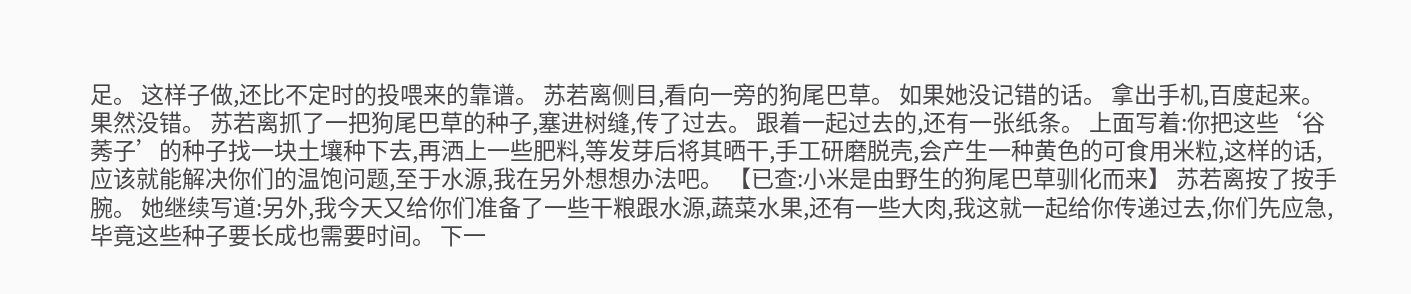足。 这样子做,还比不定时的投喂来的靠谱。 苏若离侧目,看向一旁的狗尾巴草。 如果她没记错的话。 拿出手机,百度起来。 果然没错。 苏若离抓了一把狗尾巴草的种子,塞进树缝,传了过去。 跟着一起过去的,还有一张纸条。 上面写着:你把这些‘谷莠子’的种子找一块土壤种下去,再洒上一些肥料,等发芽后将其晒干,手工研磨脱壳,会产生一种黄色的可食用米粒,这样的话,应该就能解决你们的温饱问题,至于水源,我在另外想想办法吧。 【已查:小米是由野生的狗尾巴草驯化而来】 苏若离按了按手腕。 她继续写道:另外,我今天又给你们准备了一些干粮跟水源,蔬菜水果,还有一些大肉,我这就一起给你传递过去,你们先应急,毕竟这些种子要长成也需要时间。 下一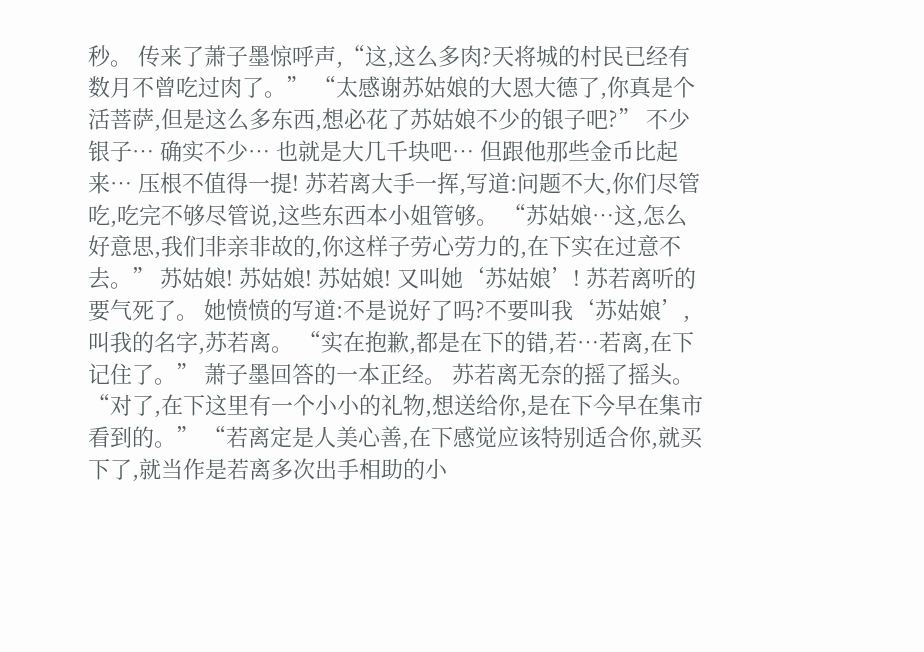秒。 传来了萧子墨惊呼声,“这,这么多肉?天将城的村民已经有数月不曾吃过肉了。” “太感谢苏姑娘的大恩大德了,你真是个活菩萨,但是这么多东西,想必花了苏姑娘不少的银子吧?” 不少银子… 确实不少… 也就是大几千块吧… 但跟他那些金币比起来… 压根不值得一提! 苏若离大手一挥,写道:问题不大,你们尽管吃,吃完不够尽管说,这些东西本小姐管够。 “苏姑娘…这,怎么好意思,我们非亲非故的,你这样子劳心劳力的,在下实在过意不去。” 苏姑娘! 苏姑娘! 苏姑娘! 又叫她‘苏姑娘’! 苏若离听的要气死了。 她愤愤的写道:不是说好了吗?不要叫我‘苏姑娘’,叫我的名字,苏若离。 “实在抱歉,都是在下的错,若…若离,在下记住了。” 萧子墨回答的一本正经。 苏若离无奈的摇了摇头。 “对了,在下这里有一个小小的礼物,想送给你,是在下今早在集市看到的。” “若离定是人美心善,在下感觉应该特别适合你,就买下了,就当作是若离多次出手相助的小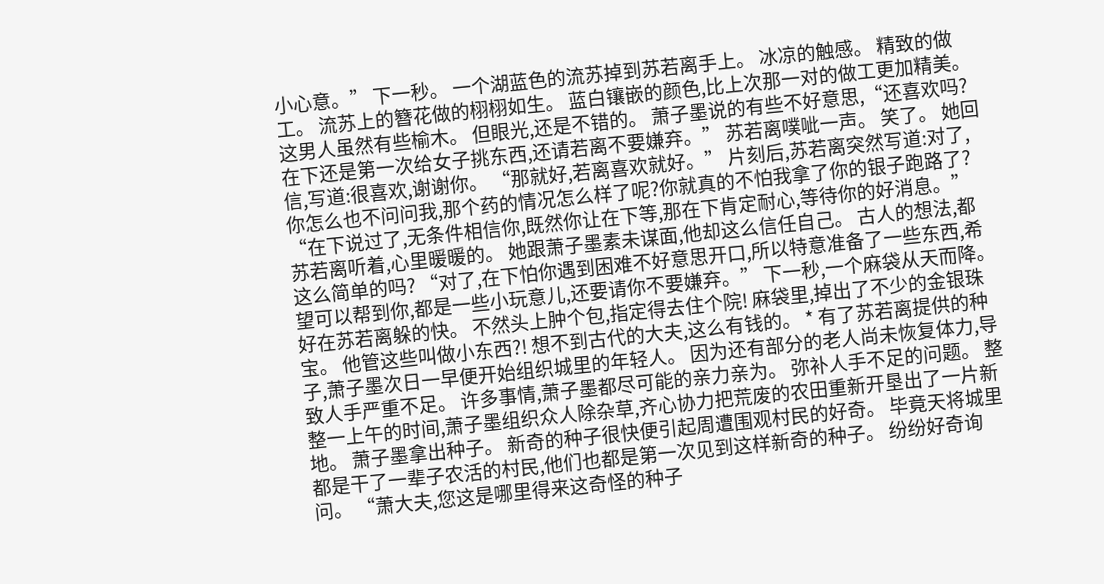小心意。” 下一秒。 一个湖蓝色的流苏掉到苏若离手上。 冰凉的触感。 精致的做工。 流苏上的簪花做的栩栩如生。 蓝白镶嵌的颜色,比上次那一对的做工更加精美。 这男人虽然有些榆木。 但眼光,还是不错的。 萧子墨说的有些不好意思,“还喜欢吗?在下还是第一次给女子挑东西,还请若离不要嫌弃。” 苏若离噗呲一声。 笑了。 她回信,写道:很喜欢,谢谢你。 “那就好,若离喜欢就好。” 片刻后,苏若离突然写道:对了,你怎么也不问问我,那个药的情况怎么样了呢?你就真的不怕我拿了你的银子跑路了? “在下说过了,无条件相信你,既然你让在下等,那在下肯定耐心,等待你的好消息。” 苏若离听着,心里暖暖的。 她跟萧子墨素未谋面,他却这么信任自己。 古人的想法,都这么简单的吗? “对了,在下怕你遇到困难不好意思开口,所以特意准备了一些东西,希望可以帮到你,都是一些小玩意儿,还要请你不要嫌弃。” 下一秒,一个麻袋从天而降。 好在苏若离躲的快。 不然头上肿个包,指定得去住个院! 麻袋里,掉出了不少的金银珠宝。 他管这些叫做小东西?! 想不到古代的大夫,这么有钱的。 * 有了苏若离提供的种子,萧子墨次日一早便开始组织城里的年轻人。 因为还有部分的老人尚未恢复体力,导致人手严重不足。 许多事情,萧子墨都尽可能的亲力亲为。 弥补人手不足的问题。 整整一上午的时间,萧子墨组织众人除杂草,齐心协力把荒废的农田重新开垦出了一片新地。 萧子墨拿出种子。 新奇的种子很快便引起周遭围观村民的好奇。 毕竟天将城里都是干了一辈子农活的村民,他们也都是第一次见到这样新奇的种子。 纷纷好奇询问。 “萧大夫,您这是哪里得来这奇怪的种子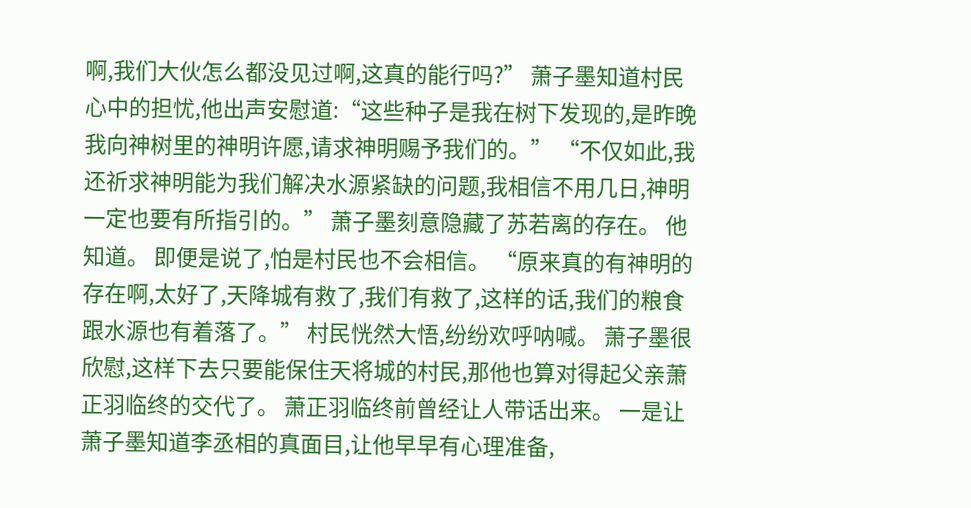啊,我们大伙怎么都没见过啊,这真的能行吗?” 萧子墨知道村民心中的担忧,他出声安慰道:“这些种子是我在树下发现的,是昨晚我向神树里的神明许愿,请求神明赐予我们的。” “不仅如此,我还祈求神明能为我们解决水源紧缺的问题,我相信不用几日,神明一定也要有所指引的。” 萧子墨刻意隐藏了苏若离的存在。 他知道。 即便是说了,怕是村民也不会相信。 “原来真的有神明的存在啊,太好了,天降城有救了,我们有救了,这样的话,我们的粮食跟水源也有着落了。” 村民恍然大悟,纷纷欢呼呐喊。 萧子墨很欣慰,这样下去只要能保住天将城的村民,那他也算对得起父亲萧正羽临终的交代了。 萧正羽临终前曾经让人带话出来。 一是让萧子墨知道李丞相的真面目,让他早早有心理准备,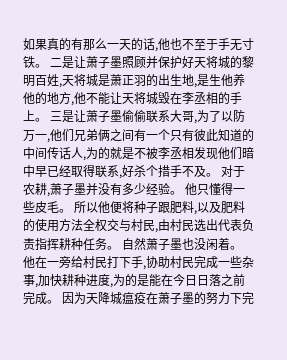如果真的有那么一天的话,他也不至于手无寸铁。 二是让萧子墨照顾并保护好天将城的黎明百姓,天将城是萧正羽的出生地,是生他养他的地方,他不能让天将城毁在李丞相的手上。 三是让萧子墨偷偷联系大哥,为了以防万一,他们兄弟俩之间有一个只有彼此知道的中间传话人,为的就是不被李丞相发现他们暗中早已经取得联系,好杀个措手不及。 对于农耕,萧子墨并没有多少经验。 他只懂得一些皮毛。 所以他便将种子跟肥料,以及肥料的使用方法全权交与村民,由村民选出代表负责指挥耕种任务。 自然萧子墨也没闲着。 他在一旁给村民打下手,协助村民完成一些杂事,加快耕种进度,为的是能在今日日落之前完成。 因为天降城瘟疫在萧子墨的努力下完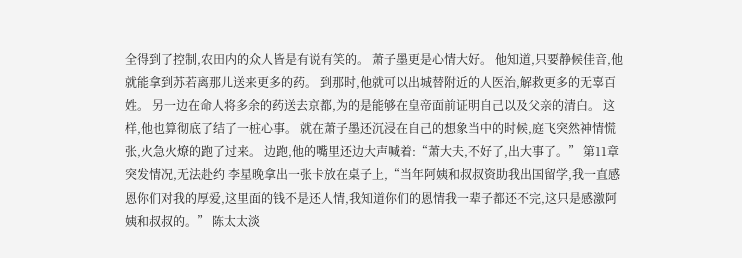全得到了控制,农田内的众人皆是有说有笑的。 萧子墨更是心情大好。 他知道,只要静候佳音,他就能拿到苏若离那儿送来更多的药。 到那时,他就可以出城替附近的人医治,解救更多的无辜百姓。 另一边在命人将多余的药送去京都,为的是能够在皇帝面前证明自己以及父亲的清白。 这样,他也算彻底了结了一桩心事。 就在萧子墨还沉浸在自己的想象当中的时候,庭飞突然神情慌张,火急火燎的跑了过来。 边跑,他的嘴里还边大声喊着:“萧大夫,不好了,出大事了。” 第11章 突发情况,无法赴约 李星晚拿出一张卡放在桌子上,“当年阿姨和叔叔资助我出国留学,我一直感恩你们对我的厚爱,这里面的钱不是还人情,我知道你们的恩情我一辈子都还不完,这只是感激阿姨和叔叔的。” 陈太太淡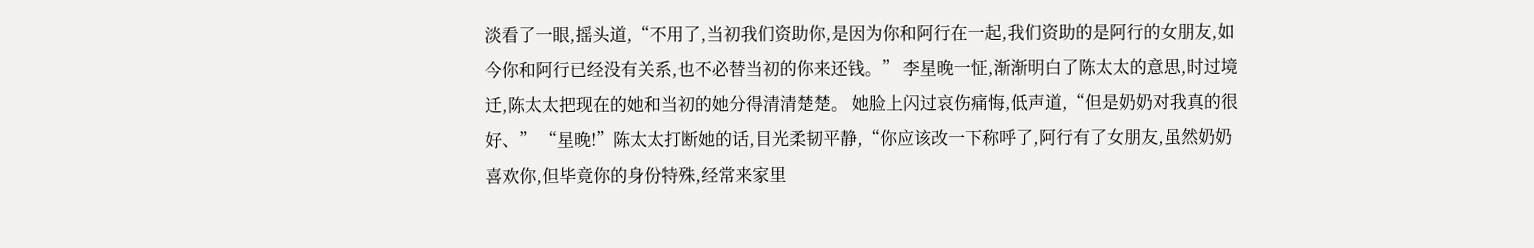淡看了一眼,摇头道,“不用了,当初我们资助你,是因为你和阿行在一起,我们资助的是阿行的女朋友,如今你和阿行已经没有关系,也不必替当初的你来还钱。” 李星晚一怔,渐渐明白了陈太太的意思,时过境迁,陈太太把现在的她和当初的她分得清清楚楚。 她脸上闪过哀伤痛悔,低声道,“但是奶奶对我真的很好、” “星晚!”陈太太打断她的话,目光柔韧平静,“你应该改一下称呼了,阿行有了女朋友,虽然奶奶喜欢你,但毕竟你的身份特殊,经常来家里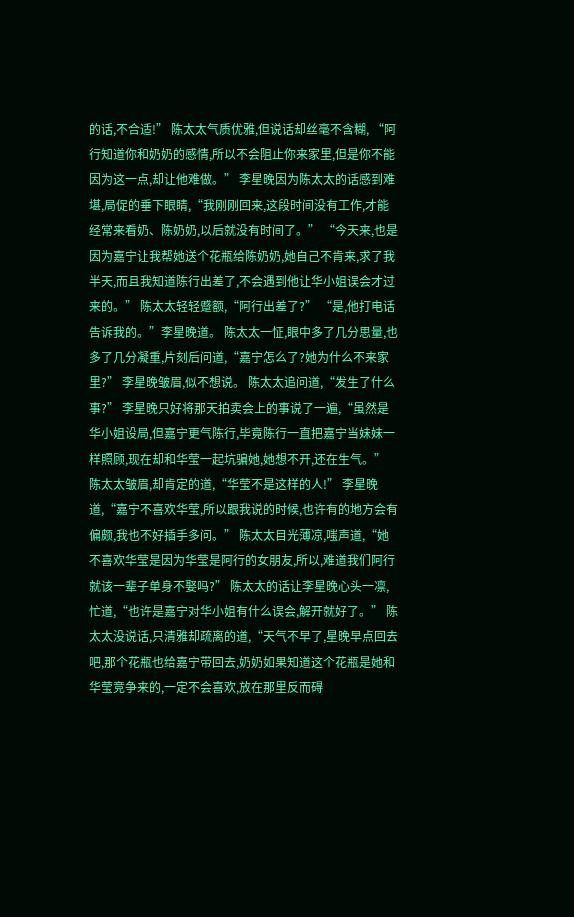的话,不合适!” 陈太太气质优雅,但说话却丝毫不含糊, “阿行知道你和奶奶的感情,所以不会阻止你来家里,但是你不能因为这一点,却让他难做。” 李星晚因为陈太太的话感到难堪,局促的垂下眼睛,“我刚刚回来,这段时间没有工作,才能经常来看奶、陈奶奶,以后就没有时间了。” “今天来,也是因为嘉宁让我帮她送个花瓶给陈奶奶,她自己不肯来,求了我半天,而且我知道陈行出差了,不会遇到他让华小姐误会才过来的。” 陈太太轻轻蹙额,“阿行出差了?” “是,他打电话告诉我的。”李星晚道。 陈太太一怔,眼中多了几分思量,也多了几分凝重,片刻后问道,“嘉宁怎么了?她为什么不来家里?” 李星晚皱眉,似不想说。 陈太太追问道,“发生了什么事?” 李星晚只好将那天拍卖会上的事说了一遍,“虽然是华小姐设局,但嘉宁更气陈行,毕竟陈行一直把嘉宁当妹妹一样照顾,现在却和华莹一起坑骗她,她想不开,还在生气。” 陈太太皱眉,却肯定的道,“华莹不是这样的人!” 李星晚道,“嘉宁不喜欢华莹,所以跟我说的时候,也许有的地方会有偏颇,我也不好插手多问。” 陈太太目光薄凉,嗤声道,“她不喜欢华莹是因为华莹是阿行的女朋友,所以,难道我们阿行就该一辈子单身不娶吗?” 陈太太的话让李星晚心头一凛,忙道,“也许是嘉宁对华小姐有什么误会,解开就好了。” 陈太太没说话,只清雅却疏离的道,“天气不早了,星晚早点回去吧,那个花瓶也给嘉宁带回去,奶奶如果知道这个花瓶是她和华莹竞争来的,一定不会喜欢,放在那里反而碍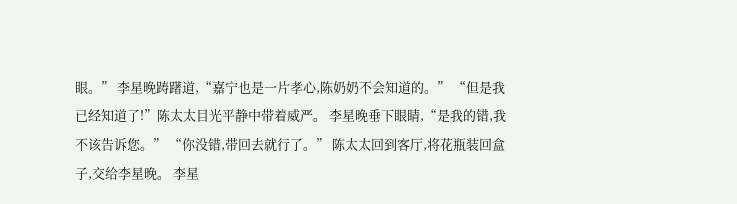眼。” 李星晚踌躇道,“嘉宁也是一片孝心,陈奶奶不会知道的。” “但是我已经知道了!”陈太太目光平静中带着威严。 李星晚垂下眼睛,“是我的错,我不该告诉您。” “你没错,带回去就行了。” 陈太太回到客厅,将花瓶装回盒子,交给李星晚。 李星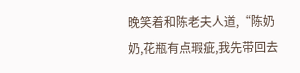晚笑着和陈老夫人道,“陈奶奶,花瓶有点瑕疵,我先带回去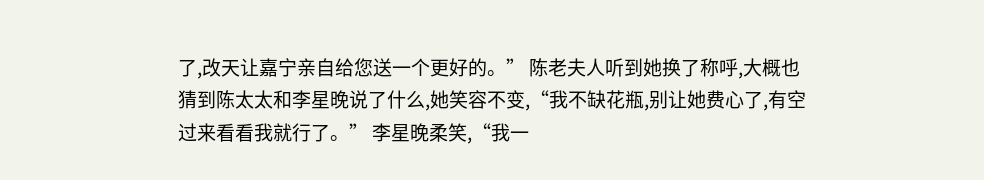了,改天让嘉宁亲自给您送一个更好的。” 陈老夫人听到她换了称呼,大概也猜到陈太太和李星晚说了什么,她笑容不变,“我不缺花瓶,别让她费心了,有空过来看看我就行了。” 李星晚柔笑,“我一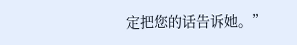定把您的话告诉她。”